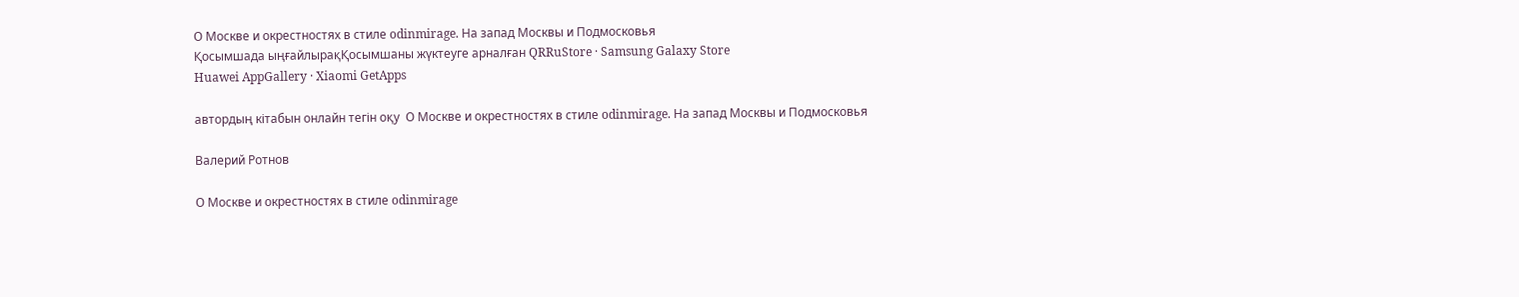О Москве и окрестностях в стиле odinmirage. На запад Москвы и Подмосковья
Қосымшада ыңғайлырақҚосымшаны жүктеуге арналған QRRuStore · Samsung Galaxy Store
Huawei AppGallery · Xiaomi GetApps

автордың кітабын онлайн тегін оқу  О Москве и окрестностях в стиле odinmirage. На запад Москвы и Подмосковья

Валерий Ротнов

О Москве и окрестностях в стиле odinmirage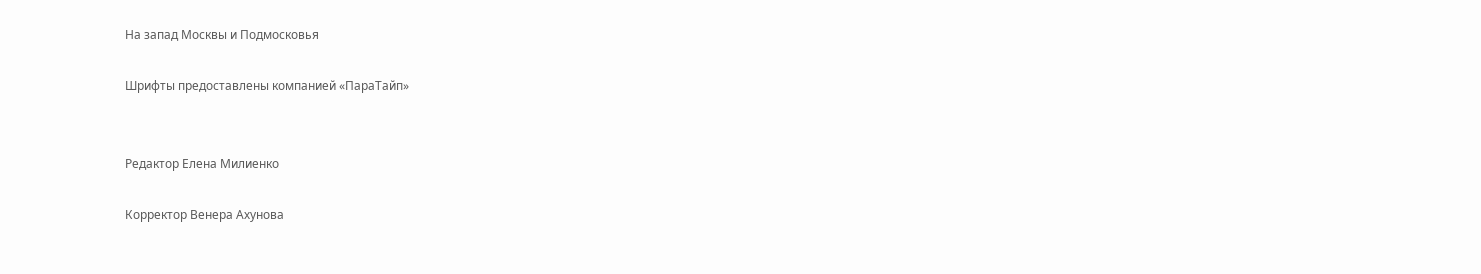На запад Москвы и Подмосковья

Шрифты предоставлены компанией «ПараТайп»


Редактор Елена Милиенко

Корректор Венера Ахунова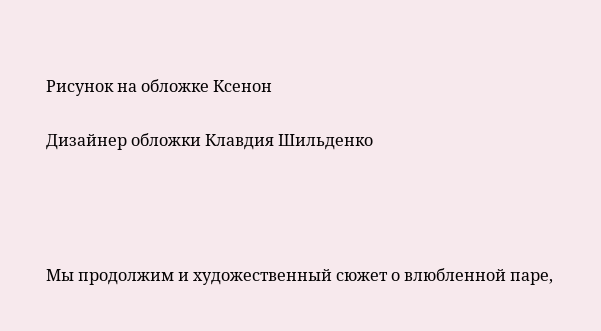Рисунок на обложке Ксенон

Дизайнер обложки Клавдия Шильденко




Мы продолжим и художественный сюжет о влюбленной паре,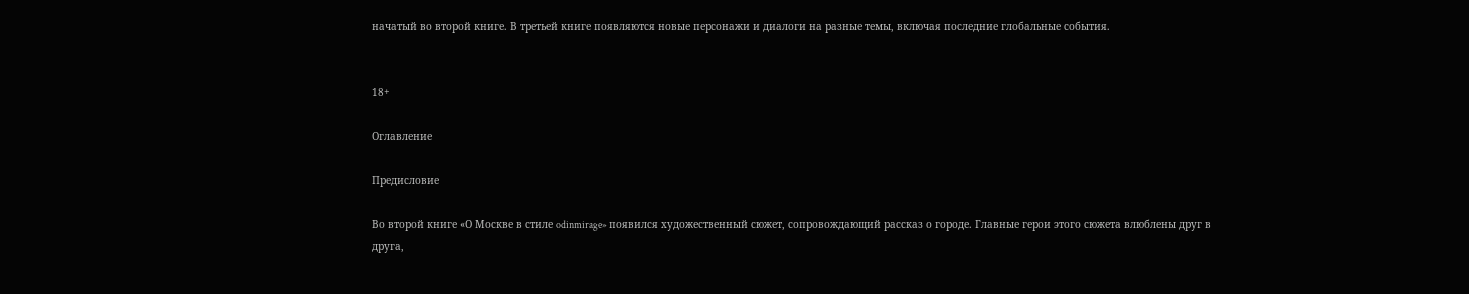начатый во второй книге. В третьей книге появляются новые персонажи и диалоги на разные темы, включая последние глобальные события.


18+

Оглавление

Предисловие

Во второй книге «О Москве в стиле odinmirage» появился художественный сюжет, сопровождающий рассказ о городе. Главные герои этого сюжета влюблены друг в друга,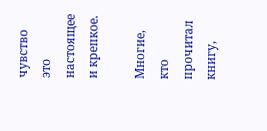чувство это настоящее и крепкое.

Многие, кто прочитал книгу,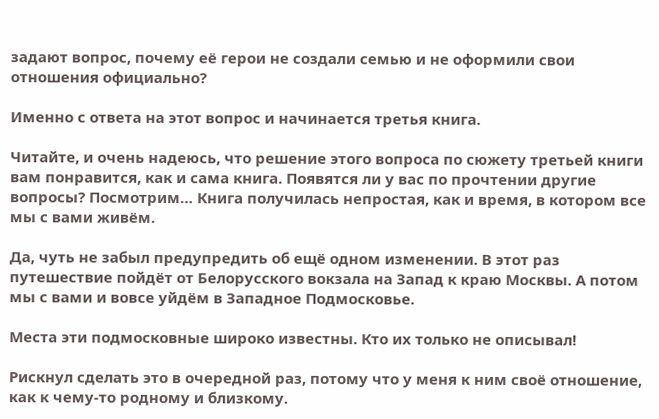задают вопрос, почему её герои не создали семью и не оформили свои отношения официально?

Именно с ответа на этот вопрос и начинается третья книга.

Читайте, и очень надеюсь, что решение этого вопроса по сюжету третьей книги вам понравится, как и сама книга. Появятся ли у вас по прочтении другие вопросы? Посмотрим… Книга получилась непростая, как и время, в котором все мы с вами живём.

Да, чуть не забыл предупредить об ещё одном изменении. В этот раз путешествие пойдёт от Белорусского вокзала на Запад к краю Москвы. А потом мы с вами и вовсе уйдём в Западное Подмосковье.

Места эти подмосковные широко известны. Кто их только не описывал!

Рискнул сделать это в очередной раз, потому что у меня к ним своё отношение, как к чему-то родному и близкому.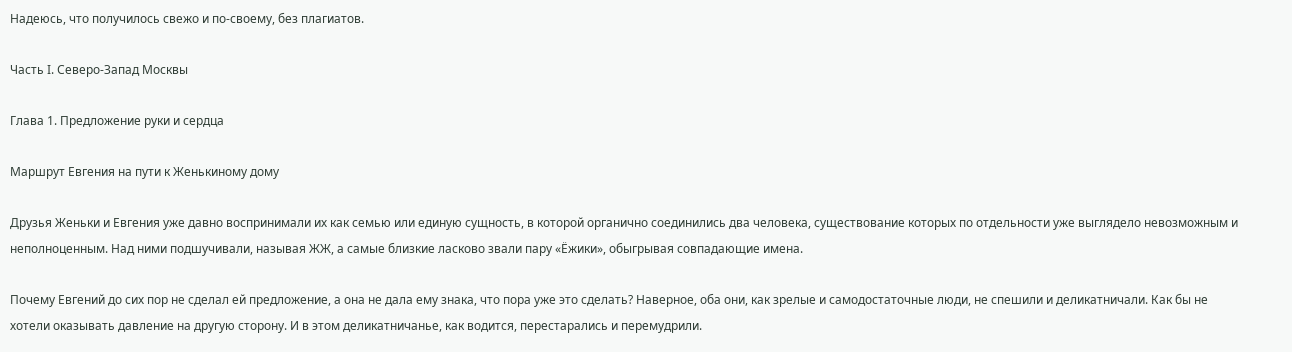Надеюсь, что получилось свежо и по-своему, без плагиатов.

Часть I. Северо-Запад Москвы

Глава 1. Предложение руки и сердца

Маршрут Евгения на пути к Женькиному дому

Друзья Женьки и Евгения уже давно воспринимали их как семью или единую сущность, в которой органично соединились два человека, существование которых по отдельности уже выглядело невозможным и неполноценным. Над ними подшучивали, называя ЖЖ, а самые близкие ласково звали пару «Ёжики», обыгрывая совпадающие имена.

Почему Евгений до сих пор не сделал ей предложение, а она не дала ему знака, что пора уже это сделать? Наверное, оба они, как зрелые и самодостаточные люди, не спешили и деликатничали. Как бы не хотели оказывать давление на другую сторону. И в этом деликатничанье, как водится, перестарались и перемудрили.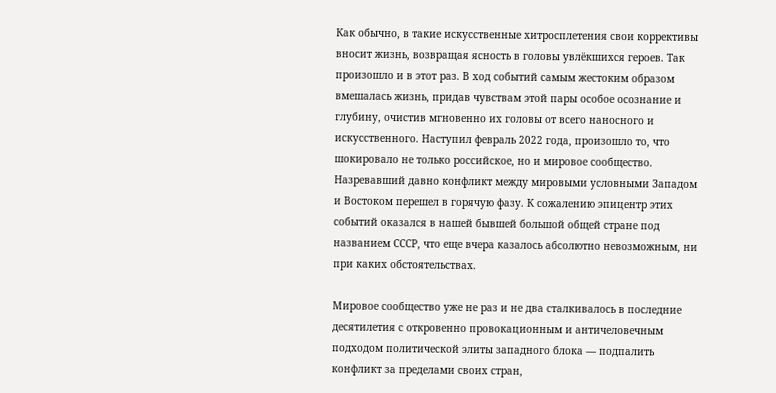Как обычно, в такие искусственные хитросплетения свои коррективы вносит жизнь, возвращая ясность в головы увлёкшихся героев. Так произошло и в этот раз. В ход событий самым жестоким образом вмешалась жизнь, придав чувствам этой пары особое осознание и глубину, очистив мгновенно их головы от всего наносного и искусственного. Наступил февраль 2022 года, произошло то, что шокировало не только российское, но и мировое сообщество. Назревавший давно конфликт между мировыми условными Западом и Востоком перешел в горячую фазу. К сожалению эпицентр этих событий оказался в нашей бывшей большой общей стране под названием СССР, что еще вчера казалось абсолютно невозможным, ни при каких обстоятельствах.

Мировое сообщество уже не раз и не два сталкивалось в последние десятилетия с откровенно провокационным и античеловечным подходом политической элиты западного блока — подпалить конфликт за пределами своих стран,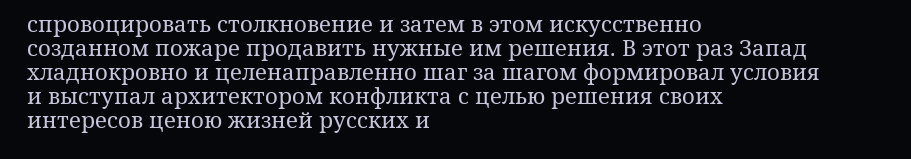спровоцировать столкновение и затем в этом искусственно созданном пожаре продавить нужные им решения. В этот раз Запад хладнокровно и целенаправленно шаг за шагом формировал условия и выступал архитектором конфликта с целью решения своих интересов ценою жизней русских и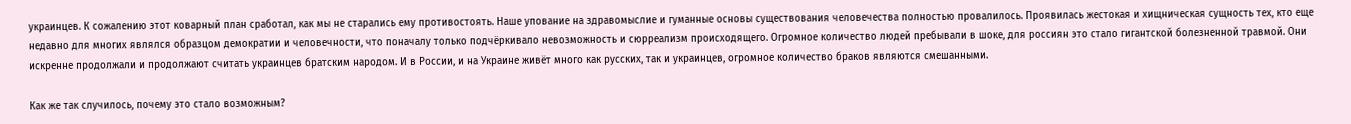украинцев. К сожалению этот коварный план сработал, как мы не старались ему противостоять. Наше упование на здравомыслие и гуманные основы существования человечества полностью провалилось. Проявилась жестокая и хищническая сущность тех, кто еще недавно для многих являлся образцом демократии и человечности, что поначалу только подчёркивало невозможность и сюрреализм происходящего. Огромное количество людей пребывали в шоке, для россиян это стало гигантской болезненной травмой. Они искренне продолжали и продолжают считать украинцев братским народом. И в России, и на Украине живёт много как русских, так и украинцев, огромное количество браков являются смешанными.

Как же так случилось, почему это стало возможным?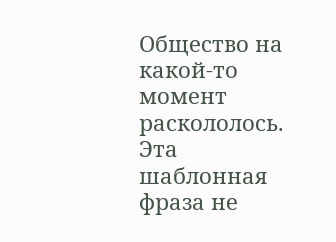Общество на какой-то момент раскололось. Эта шаблонная фраза не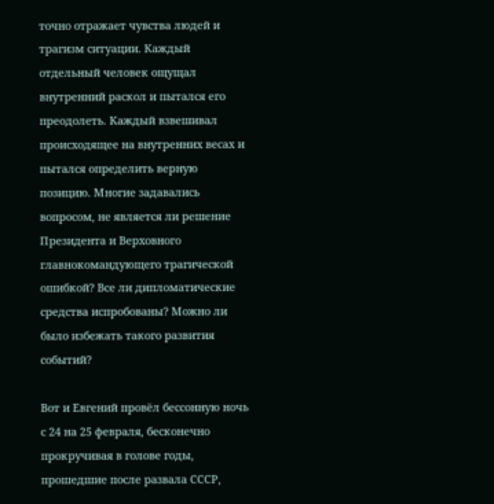точно отражает чувства людей и трагизм ситуации. Каждый отдельный человек ощущал внутренний раскол и пытался его преодолеть. Каждый взвешивал происходящее на внутренних весах и пытался определить верную позицию. Многие задавались вопросом, не является ли решение Президента и Верховного главнокомандующего трагической ошибкой? Все ли дипломатические средства испробованы? Можно ли было избежать такого развития событий?

Вот и Евгений провёл бессонную ночь с 24 на 25 февраля, бесконечно прокручивая в голове годы, прошедшие после развала СССР,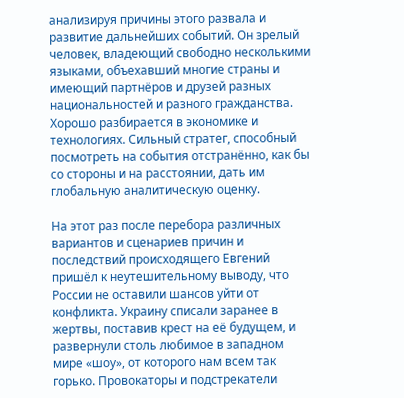анализируя причины этого развала и развитие дальнейших событий. Он зрелый человек, владеющий свободно несколькими языками, объехавший многие страны и имеющий партнёров и друзей разных национальностей и разного гражданства. Хорошо разбирается в экономике и технологиях. Сильный стратег, способный посмотреть на события отстранённо, как бы со стороны и на расстоянии, дать им глобальную аналитическую оценку.

На этот раз после перебора различных вариантов и сценариев причин и последствий происходящего Евгений пришёл к неутешительному выводу, что России не оставили шансов уйти от конфликта. Украину списали заранее в жертвы, поставив крест на её будущем, и развернули столь любимое в западном мире «шоу», от которого нам всем так горько. Провокаторы и подстрекатели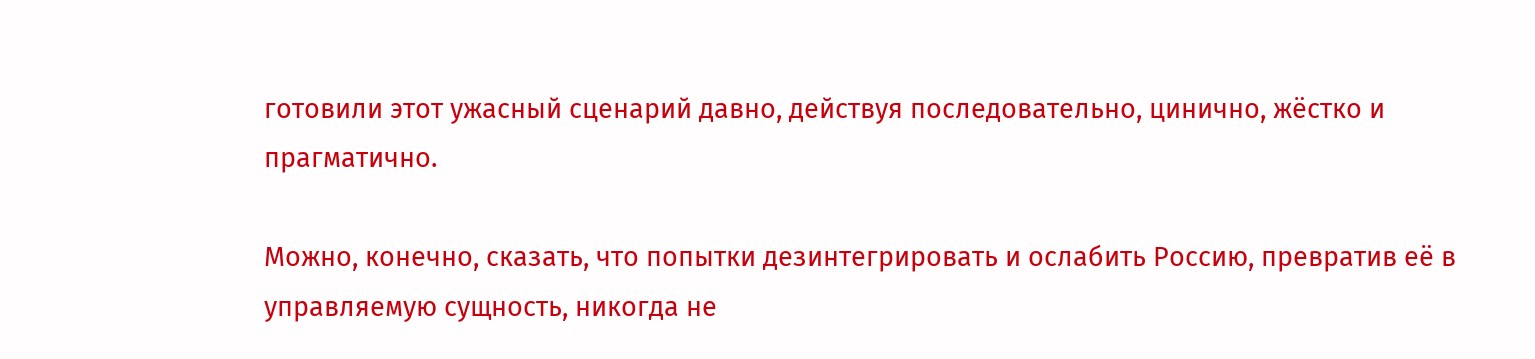готовили этот ужасный сценарий давно, действуя последовательно, цинично, жёстко и прагматично.

Можно, конечно, сказать, что попытки дезинтегрировать и ослабить Россию, превратив её в управляемую сущность, никогда не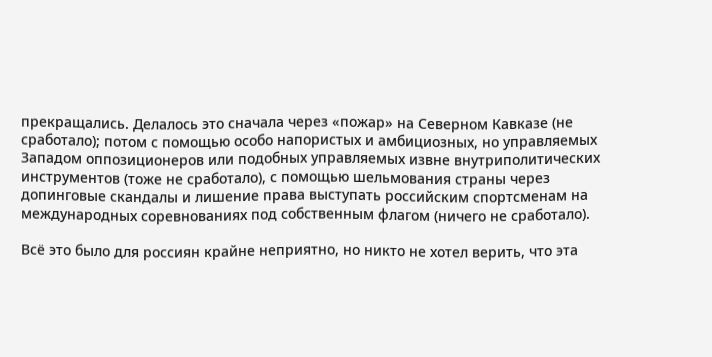прекращались. Делалось это сначала через «пожар» на Северном Кавказе (не сработало); потом с помощью особо напористых и амбициозных, но управляемых Западом оппозиционеров или подобных управляемых извне внутриполитических инструментов (тоже не сработало), с помощью шельмования страны через допинговые скандалы и лишение права выступать российским спортсменам на международных соревнованиях под собственным флагом (ничего не сработало).

Всё это было для россиян крайне неприятно, но никто не хотел верить, что эта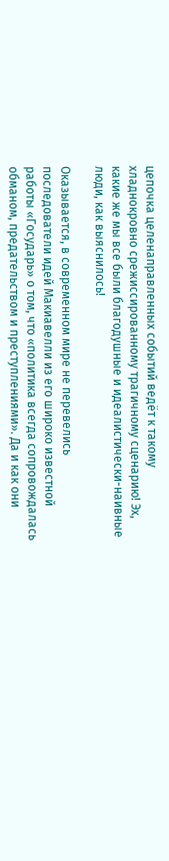цепочка целенаправленных событий ведёт к такому хладнокровно срежиссированному трагичному сценарию! Эх, какие же мы все были благодушные и идеалистически-наивные люди, как выяснилось!

Оказывается, в современном мире не перевелись последователи идей Макиавелли из его широко известной работы «Государь» о том, что «политика всегда сопровождалась обманом, предательством и преступлениями». Да и как они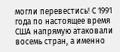могли перевестись! С 1991 года по настоящее время США напрямую атаковали восемь стран, а именно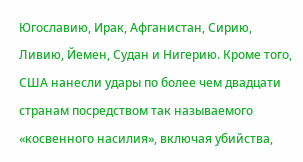Югославию, Ирак, Афганистан, Сирию, Ливию, Йемен, Судан и Нигерию. Кроме того, США нанесли удары по более чем двадцати странам посредством так называемого «косвенного насилия», включая убийства,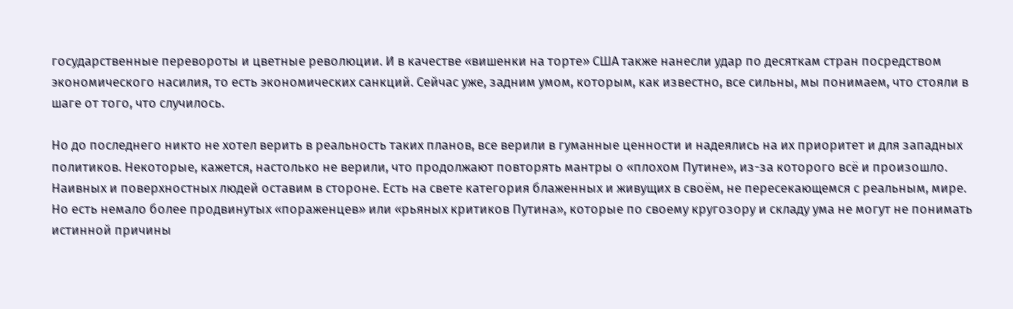государственные перевороты и цветные революции. И в качестве «вишенки на торте» США также нанесли удар по десяткам стран посредством экономического насилия, то есть экономических санкций. Сейчас уже, задним умом, которым, как известно, все сильны, мы понимаем, что стояли в шаге от того, что случилось.

Но до последнего никто не хотел верить в реальность таких планов, все верили в гуманные ценности и надеялись на их приоритет и для западных политиков. Некоторые, кажется, настолько не верили, что продолжают повторять мантры о «плохом Путине», из-за которого всё и произошло. Наивных и поверхностных людей оставим в стороне. Есть на свете категория блаженных и живущих в своём, не пересекающемся с реальным, мире. Но есть немало более продвинутых «пораженцев» или «рьяных критиков Путина», которые по своему кругозору и складу ума не могут не понимать истинной причины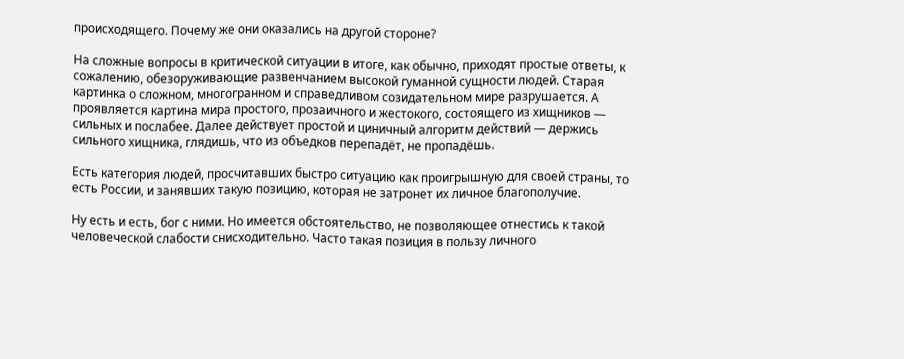происходящего. Почему же они оказались на другой стороне?

На сложные вопросы в критической ситуации в итоге, как обычно, приходят простые ответы, к сожалению, обезоруживающие развенчанием высокой гуманной сущности людей. Старая картинка о сложном, многогранном и справедливом созидательном мире разрушается. А проявляется картина мира простого, прозаичного и жестокого, состоящего из хищников — сильных и послабее. Далее действует простой и циничный алгоритм действий — держись сильного хищника, глядишь, что из объедков перепадёт, не пропадёшь.

Есть категория людей, просчитавших быстро ситуацию как проигрышную для своей страны, то есть России, и занявших такую позицию, которая не затронет их личное благополучие.

Ну есть и есть, бог с ними. Но имеется обстоятельство, не позволяющее отнестись к такой человеческой слабости снисходительно. Часто такая позиция в пользу личного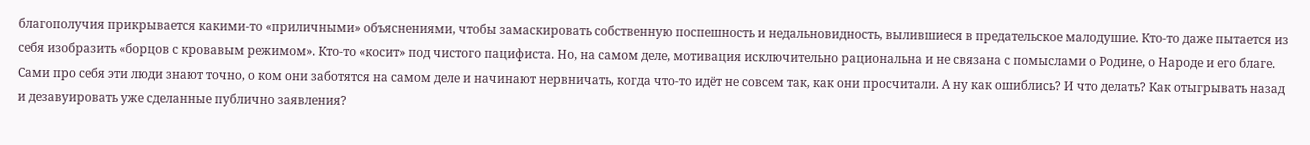благополучия прикрывается какими-то «приличными» объяснениями, чтобы замаскировать собственную поспешность и недальновидность, вылившиеся в предательское малодушие. Кто-то даже пытается из себя изобразить «борцов с кровавым режимом». Кто-то «косит» под чистого пацифиста. Но, на самом деле, мотивация исключительно рациональна и не связана с помыслами о Родине, о Народе и его благе. Сами про себя эти люди знают точно, о ком они заботятся на самом деле и начинают нервничать, когда что-то идёт не совсем так, как они просчитали. А ну как ошиблись? И что делать? Как отыгрывать назад и дезавуировать уже сделанные публично заявления?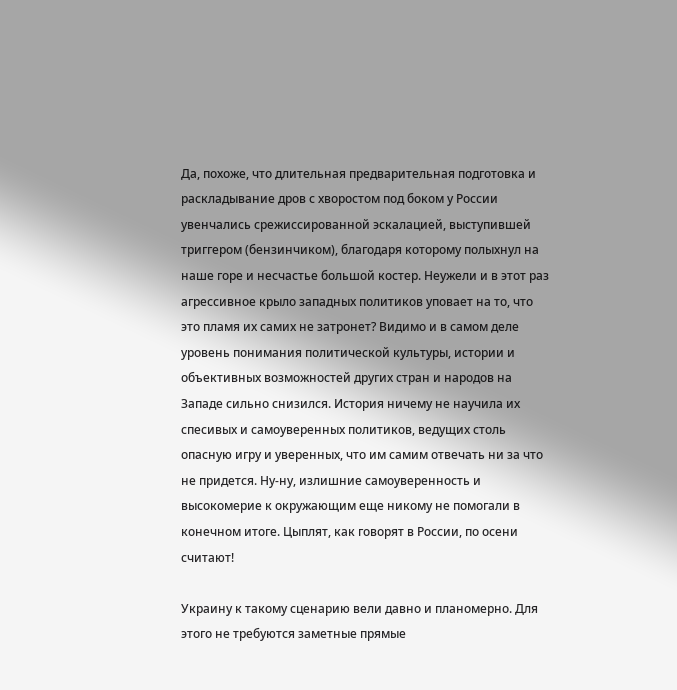Да, похоже, что длительная предварительная подготовка и раскладывание дров с хворостом под боком у России увенчались срежиссированной эскалацией, выступившей триггером (бензинчиком), благодаря которому полыхнул на наше горе и несчастье большой костер. Неужели и в этот раз агрессивное крыло западных политиков уповает на то, что это пламя их самих не затронет? Видимо и в самом деле уровень понимания политической культуры, истории и объективных возможностей других стран и народов на Западе сильно снизился. История ничему не научила их спесивых и самоуверенных политиков, ведущих столь опасную игру и уверенных, что им самим отвечать ни за что не придется. Ну-ну, излишние самоуверенность и высокомерие к окружающим еще никому не помогали в конечном итоге. Цыплят, как говорят в России, по осени считают!

Украину к такому сценарию вели давно и планомерно. Для этого не требуются заметные прямые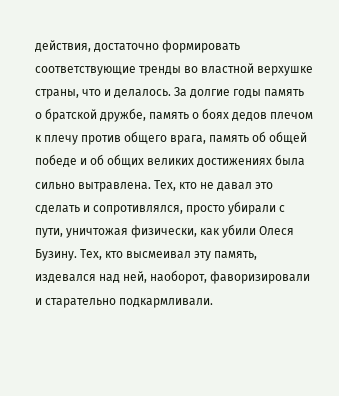действия, достаточно формировать соответствующие тренды во властной верхушке страны, что и делалось. За долгие годы память о братской дружбе, память о боях дедов плечом к плечу против общего врага, память об общей победе и об общих великих достижениях была сильно вытравлена. Тех, кто не давал это сделать и сопротивлялся, просто убирали с пути, уничтожая физически, как убили Олеся Бузину. Тех, кто высмеивал эту память, издевался над ней, наоборот, фаворизировали и старательно подкармливали.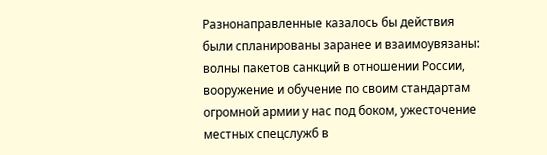Разнонаправленные казалось бы действия были спланированы заранее и взаимоувязаны: волны пакетов санкций в отношении России, вооружение и обучение по своим стандартам огромной армии у нас под боком, ужесточение местных спецслужб в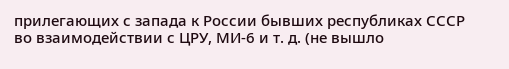прилегающих с запада к России бывших республиках СССР во взаимодействии с ЦРУ, МИ-6 и т. д. (не вышло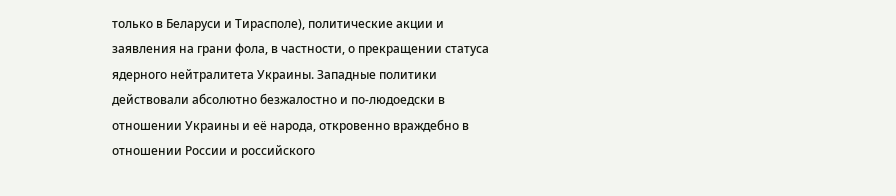только в Беларуси и Тирасполе), политические акции и заявления на грани фола, в частности, о прекращении статуса ядерного нейтралитета Украины. Западные политики действовали абсолютно безжалостно и по-людоедски в отношении Украины и её народа, откровенно враждебно в отношении России и российского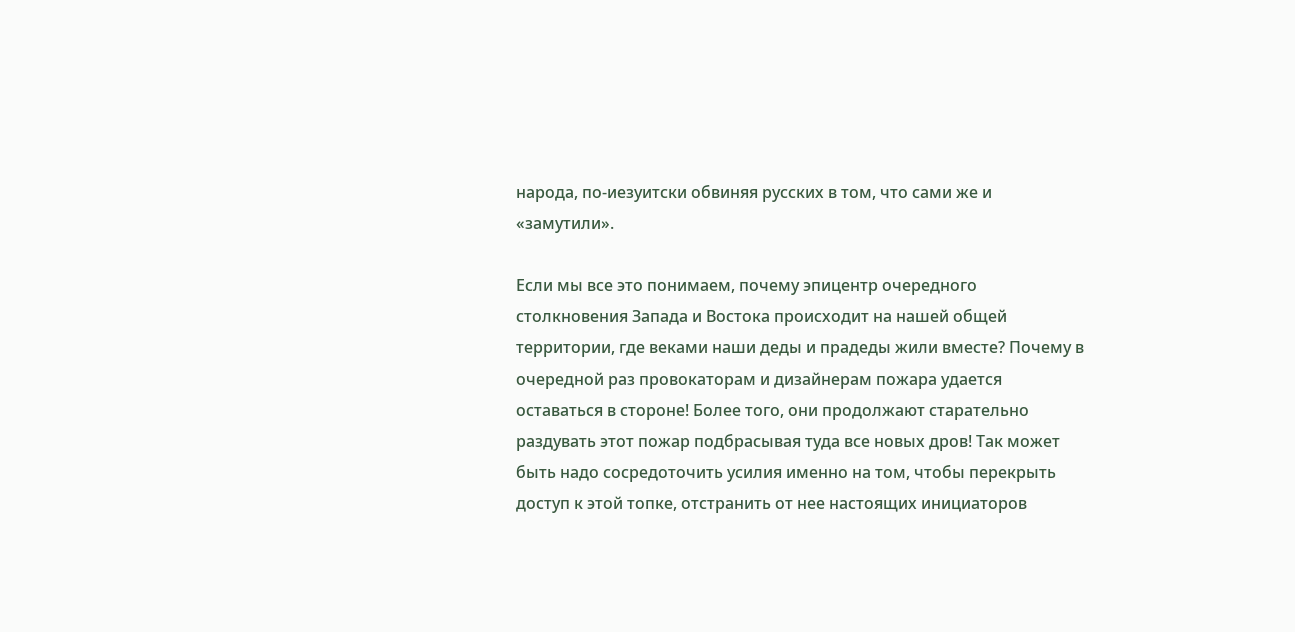народа, по-иезуитски обвиняя русских в том, что сами же и «замутили».

Если мы все это понимаем, почему эпицентр очередного столкновения Запада и Востока происходит на нашей общей территории, где веками наши деды и прадеды жили вместе? Почему в очередной раз провокаторам и дизайнерам пожара удается оставаться в стороне! Более того, они продолжают старательно раздувать этот пожар подбрасывая туда все новых дров! Так может быть надо сосредоточить усилия именно на том, чтобы перекрыть доступ к этой топке, отстранить от нее настоящих инициаторов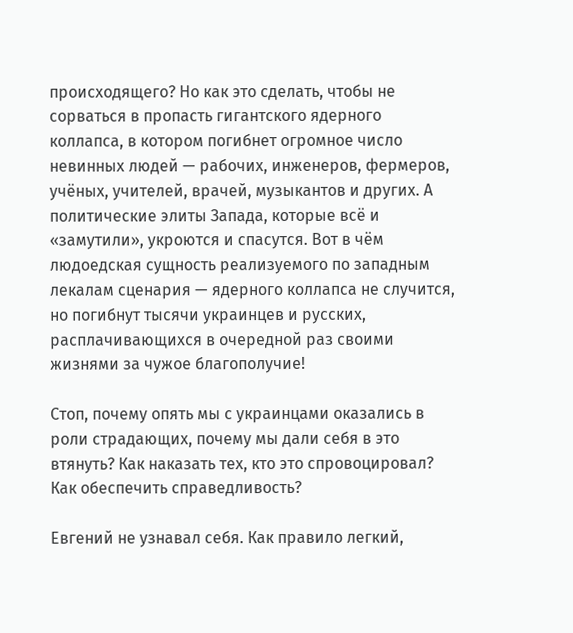происходящего? Но как это сделать, чтобы не сорваться в пропасть гигантского ядерного коллапса, в котором погибнет огромное число невинных людей — рабочих, инженеров, фермеров, учёных, учителей, врачей, музыкантов и других. А политические элиты Запада, которые всё и «замутили», укроются и спасутся. Вот в чём людоедская сущность реализуемого по западным лекалам сценария — ядерного коллапса не случится, но погибнут тысячи украинцев и русских, расплачивающихся в очередной раз своими жизнями за чужое благополучие!

Стоп, почему опять мы с украинцами оказались в роли страдающих, почему мы дали себя в это втянуть? Как наказать тех, кто это спровоцировал? Как обеспечить справедливость?

Евгений не узнавал себя. Как правило легкий,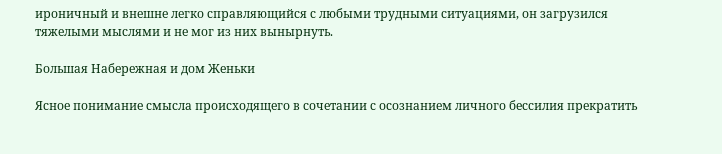ироничный и внешне легко справляющийся с любыми трудными ситуациями, он загрузился тяжелыми мыслями и не мог из них вынырнуть.

Большая Набережная и дом Женьки

Ясное понимание смысла происходящего в сочетании с осознанием личного бессилия прекратить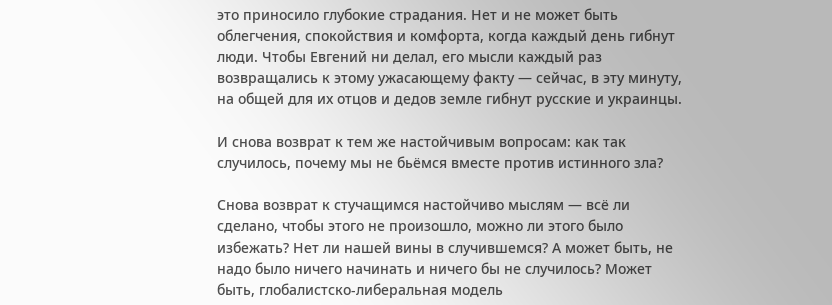это приносило глубокие страдания. Нет и не может быть облегчения, спокойствия и комфорта, когда каждый день гибнут люди. Чтобы Евгений ни делал, его мысли каждый раз возвращались к этому ужасающему факту — сейчас, в эту минуту, на общей для их отцов и дедов земле гибнут русские и украинцы.

И снова возврат к тем же настойчивым вопросам: как так случилось, почему мы не бьёмся вместе против истинного зла?

Снова возврат к стучащимся настойчиво мыслям — всё ли сделано, чтобы этого не произошло, можно ли этого было избежать? Нет ли нашей вины в случившемся? А может быть, не надо было ничего начинать и ничего бы не случилось? Может быть, глобалистско-либеральная модель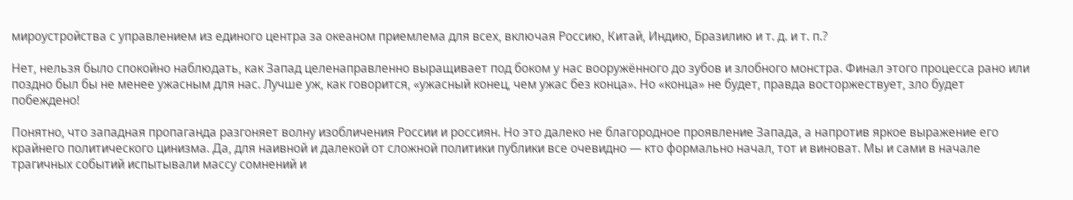мироустройства с управлением из единого центра за океаном приемлема для всех, включая Россию, Китай, Индию, Бразилию и т. д. и т. п.?

Нет, нельзя было спокойно наблюдать, как Запад целенаправленно выращивает под боком у нас вооружённого до зубов и злобного монстра. Финал этого процесса рано или поздно был бы не менее ужасным для нас. Лучше уж, как говорится, «ужасный конец, чем ужас без конца». Но «конца» не будет, правда восторжествует, зло будет побеждено!

Понятно, что западная пропаганда разгоняет волну изобличения России и россиян. Но это далеко не благородное проявление Запада, а напротив яркое выражение его крайнего политического цинизма. Да, для наивной и далекой от сложной политики публики все очевидно — кто формально начал, тот и виноват. Мы и сами в начале трагичных событий испытывали массу сомнений и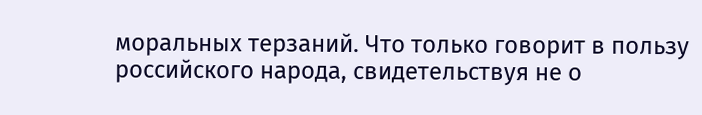моральных терзаний. Что только говорит в пользу российского народа, свидетельствуя не о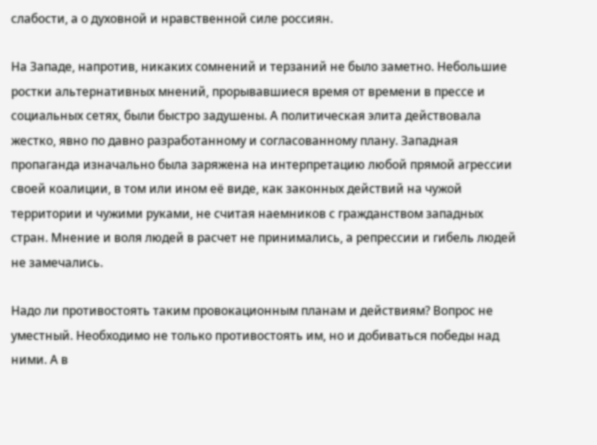слабости, а о духовной и нравственной силе россиян.

На Западе, напротив, никаких сомнений и терзаний не было заметно. Небольшие ростки альтернативных мнений, прорывавшиеся время от времени в прессе и социальных сетях, были быстро задушены. А политическая элита действовала жестко, явно по давно разработанному и согласованному плану. Западная пропаганда изначально была заряжена на интерпретацию любой прямой агрессии своей коалиции, в том или ином её виде, как законных действий на чужой территории и чужими руками, не считая наемников с гражданством западных стран. Мнение и воля людей в расчет не принимались, а репрессии и гибель людей не замечались.

Надо ли противостоять таким провокационным планам и действиям? Вопрос не уместный. Необходимо не только противостоять им, но и добиваться победы над ними. А в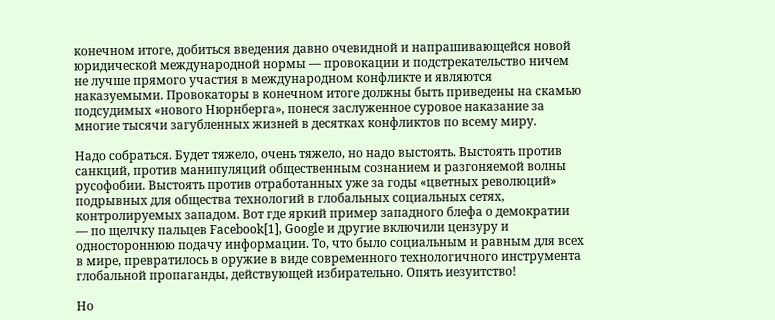конечном итоге, добиться введения давно очевидной и напрашивающейся новой юридической международной нормы — провокации и подстрекательство ничем не лучше прямого участия в международном конфликте и являются наказуемыми. Провокаторы в конечном итоге должны быть приведены на скамью подсудимых «нового Нюрнберга», понеся заслуженное суровое наказание за многие тысячи загубленных жизней в десятках конфликтов по всему миру.

Надо собраться. Будет тяжело, очень тяжело, но надо выстоять. Выстоять против санкций, против манипуляций общественным сознанием и разгоняемой волны русофобии. Выстоять против отработанных уже за годы «цветных революций» подрывных для общества технологий в глобальных социальных сетях, контролируемых западом. Вот где яркий пример западного блефа о демократии — по щелчку пальцев Facebook[1], Google и другие включили цензуру и одностороннюю подачу информации. То, что было социальным и равным для всех в мире, превратилось в оружие в виде современного технологичного инструмента глобальной пропаганды, действующей избирательно. Опять иезуитство!

Но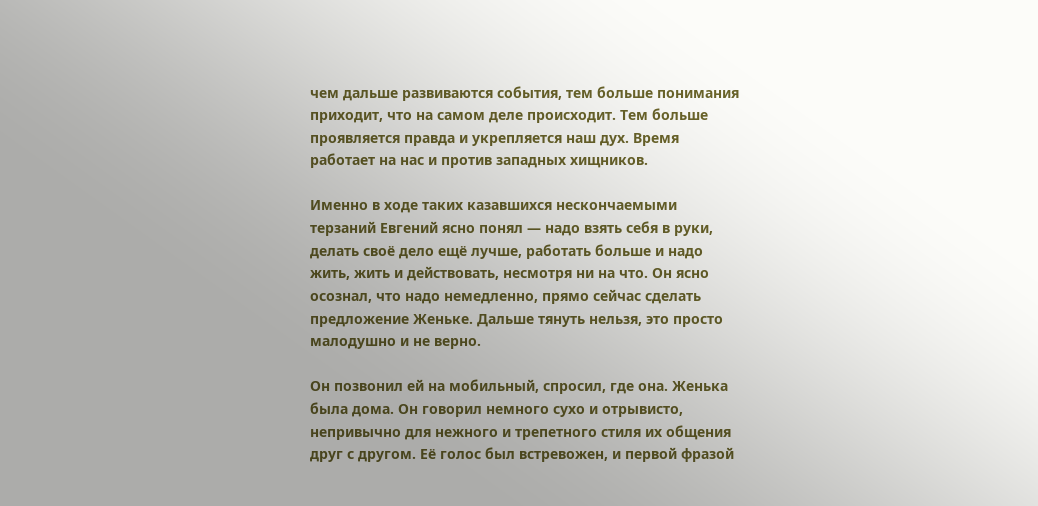чем дальше развиваются события, тем больше понимания приходит, что на самом деле происходит. Тем больше проявляется правда и укрепляется наш дух. Время работает на нас и против западных хищников.

Именно в ходе таких казавшихся нескончаемыми терзаний Евгений ясно понял — надо взять себя в руки, делать своё дело ещё лучше, работать больше и надо жить, жить и действовать, несмотря ни на что. Он ясно осознал, что надо немедленно, прямо сейчас сделать предложение Женьке. Дальше тянуть нельзя, это просто малодушно и не верно.

Он позвонил ей на мобильный, спросил, где она. Женька была дома. Он говорил немного сухо и отрывисто, непривычно для нежного и трепетного стиля их общения друг с другом. Её голос был встревожен, и первой фразой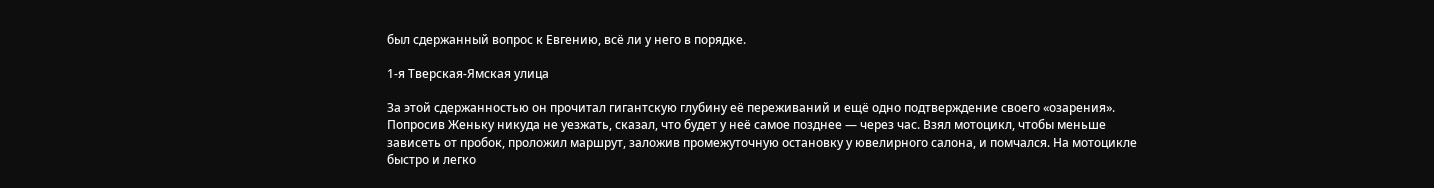был сдержанный вопрос к Евгению, всё ли у него в порядке.

1-я Тверская-Ямская улица

За этой сдержанностью он прочитал гигантскую глубину её переживаний и ещё одно подтверждение своего «озарения». Попросив Женьку никуда не уезжать, сказал, что будет у неё самое позднее — через час. Взял мотоцикл, чтобы меньше зависеть от пробок, проложил маршрут, заложив промежуточную остановку у ювелирного салона, и помчался. На мотоцикле быстро и легко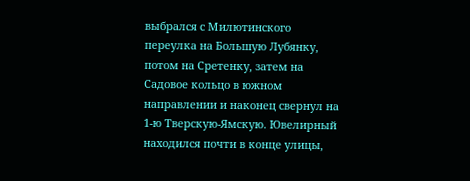выбрался с Милютинского переулка на Большую Лубянку, потом на Сретенку, затем на Садовое кольцо в южном направлении и наконец свернул на 1-ю Тверскую-Ямскую. Ювелирный находился почти в конце улицы,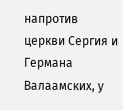напротив церкви Сергия и Германа Валаамских, у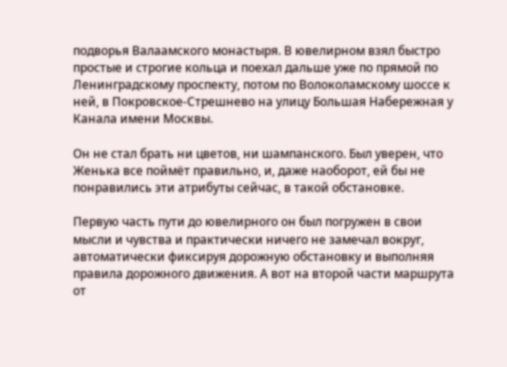подворья Валаамского монастыря. В ювелирном взял быстро простые и строгие кольца и поехал дальше уже по прямой по Ленинградскому проспекту, потом по Волоколамскому шоссе к ней, в Покровское-Стрешнево на улицу Большая Набережная у Канала имени Москвы.

Он не стал брать ни цветов, ни шампанского. Был уверен, что Женька все поймёт правильно, и, даже наоборот, ей бы не понравились эти атрибуты сейчас, в такой обстановке.

Первую часть пути до ювелирного он был погружен в свои мысли и чувства и практически ничего не замечал вокруг, автоматически фиксируя дорожную обстановку и выполняя правила дорожного движения. А вот на второй части маршрута от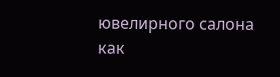ювелирного салона как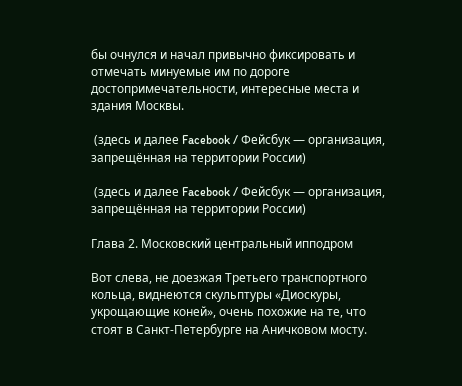бы очнулся и начал привычно фиксировать и отмечать минуемые им по дороге достопримечательности, интересные места и здания Москвы.

 (здесь и далее Facebook / Фейсбук — организация, запрещённая на территории России)

 (здесь и далее Facebook / Фейсбук — организация, запрещённая на территории России)

Глава 2. Московский центральный ипподром

Вот слева, не доезжая Третьего транспортного кольца, виднеются скульптуры «Диоскуры, укрощающие коней», очень похожие на те, что стоят в Санкт-Петербурге на Аничковом мосту.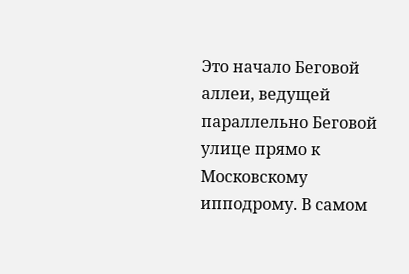Это начало Беговой аллеи, ведущей параллельно Беговой улице прямо к Московскому ипподрому. В самом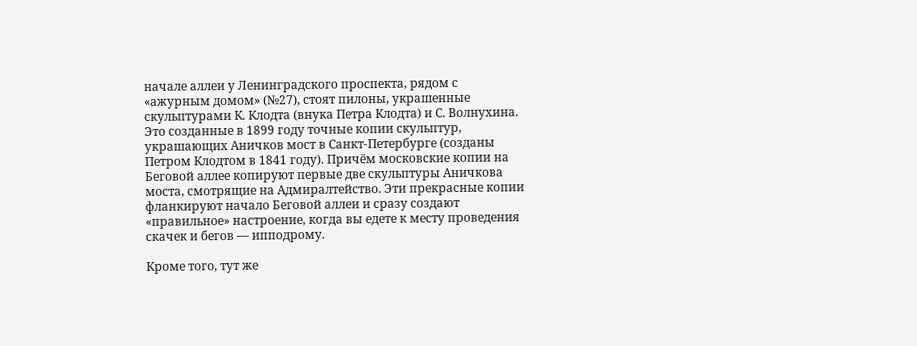начале аллеи у Ленинградского проспекта, рядом с «ажурным домом» (№27), стоят пилоны, украшенные скульптурами К. Клодта (внука Петра Клодта) и С. Волнухина. Это созданные в 1899 году точные копии скульптур, украшающих Аничков мост в Санкт-Петербурге (созданы Петром Клодтом в 1841 году). Причём московские копии на Беговой аллее копируют первые две скульптуры Аничкова моста, смотрящие на Адмиралтейство. Эти прекрасные копии фланкируют начало Беговой аллеи и сразу создают «правильное» настроение, когда вы едете к месту проведения скачек и бегов — ипподрому.

Кроме того, тут же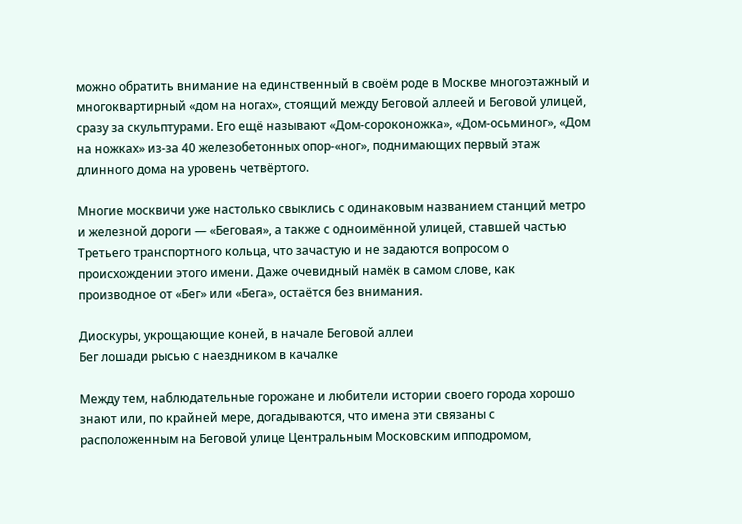можно обратить внимание на единственный в своём роде в Москве многоэтажный и многоквартирный «дом на ногах», стоящий между Беговой аллеей и Беговой улицей, сразу за скульптурами. Его ещё называют «Дом-сороконожка», «Дом-осьминог», «Дом на ножках» из-за 40 железобетонных опор-«ног», поднимающих первый этаж длинного дома на уровень четвёртого.

Многие москвичи уже настолько свыклись с одинаковым названием станций метро и железной дороги — «Беговая», а также с одноимённой улицей, ставшей частью Третьего транспортного кольца, что зачастую и не задаются вопросом о происхождении этого имени. Даже очевидный намёк в самом слове, как производное от «Бег» или «Бега», остаётся без внимания.

Диоскуры, укрощающие коней, в начале Беговой аллеи
Бег лошади рысью с наездником в качалке

Между тем, наблюдательные горожане и любители истории своего города хорошо знают или, по крайней мере, догадываются, что имена эти связаны с расположенным на Беговой улице Центральным Московским ипподромом,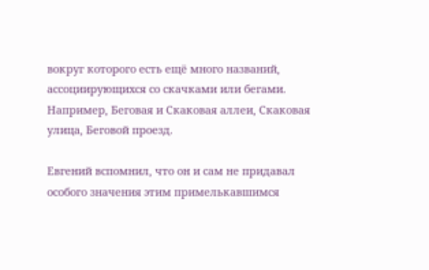вокруг которого есть ещё много названий, ассоциирующихся со скачками или бегами. Например, Беговая и Скаковая аллеи, Скаковая улица, Беговой проезд.

Евгений вспомнил, что он и сам не придавал особого значения этим примелькавшимся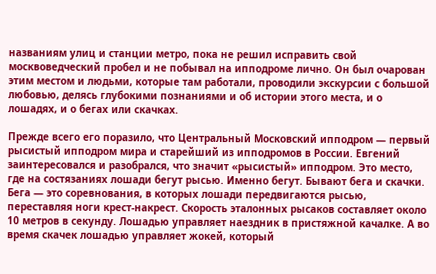названиям улиц и станции метро, пока не решил исправить свой москвоведческий пробел и не побывал на ипподроме лично. Он был очарован этим местом и людьми, которые там работали, проводили экскурсии с большой любовью, делясь глубокими познаниями и об истории этого места, и о лошадях, и о бегах или скачках.

Прежде всего его поразило, что Центральный Московский ипподром — первый рысистый ипподром мира и старейший из ипподромов в России. Евгений заинтересовался и разобрался, что значит «рысистый» ипподром. Это место, где на состязаниях лошади бегут рысью. Именно бегут. Бывают бега и скачки. Бега — это соревнования, в которых лошади передвигаются рысью, переставляя ноги крест-накрест. Скорость эталонных рысаков составляет около 10 метров в секунду. Лошадью управляет наездник в пристяжной качалке. А во время скачек лошадью управляет жокей, который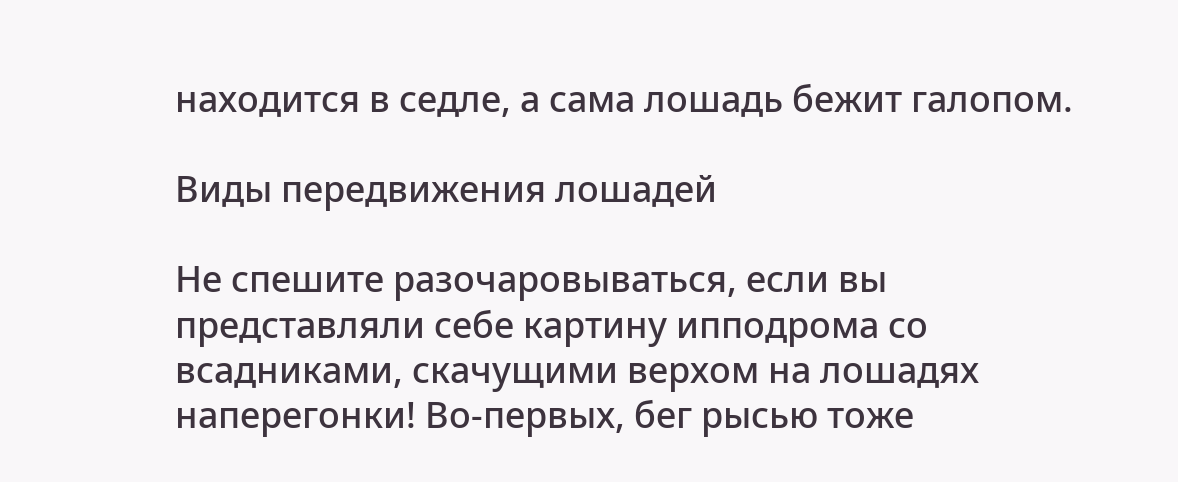находится в седле, а сама лошадь бежит галопом.

Виды передвижения лошадей

Не спешите разочаровываться, если вы представляли себе картину ипподрома со всадниками, скачущими верхом на лошадях наперегонки! Во-первых, бег рысью тоже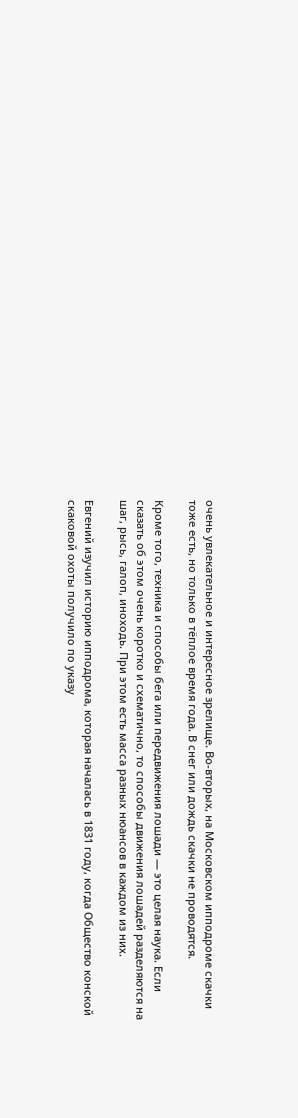очень увлекательное и интересное зрелище. Во-вторых, на Московском ипподроме скачки тоже есть, но только в тёплое время года. В снег или дождь скачки не проводятся.

Кроме того, техника и способы бега или передвижения лошади — это целая наука. Если сказать об этом очень коротко и схематично, то способы движения лошадей разделяются на шаг, рысь, галоп, иноходь. При этом есть масса разных нюансов в каждом из них.

Евгений изучил историю ипподрома, которая началась в 1831 году, когда Общество конской скаковой охоты получило по указу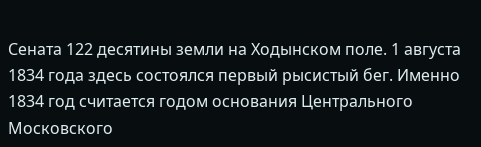Сената 122 десятины земли на Ходынском поле. 1 августа 1834 года здесь состоялся первый рысистый бег. Именно 1834 год считается годом основания Центрального Московского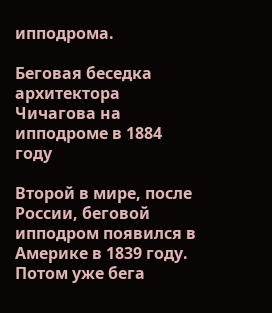ипподрома.

Беговая беседка архитектора Чичагова на ипподроме в 1884 году

Второй в мире, после России, беговой ипподром появился в Америке в 1839 году. Потом уже бега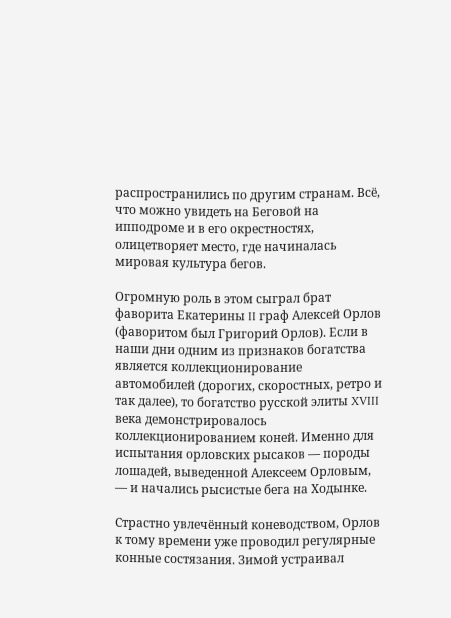распространились по другим странам. Всё, что можно увидеть на Беговой на ипподроме и в его окрестностях, олицетворяет место, где начиналась мировая культура бегов.

Огромную роль в этом сыграл брат фаворита Екатерины II граф Алексей Орлов (фаворитом был Григорий Орлов). Если в наши дни одним из признаков богатства является коллекционирование автомобилей (дорогих, скоростных, ретро и так далее), то богатство русской элиты XVIII века демонстрировалось коллекционированием коней. Именно для испытания орловских рысаков — породы лошадей, выведенной Алексеем Орловым, — и начались рысистые бега на Ходынке.

Страстно увлечённый коневодством, Орлов к тому времени уже проводил регулярные конные состязания. Зимой устраивал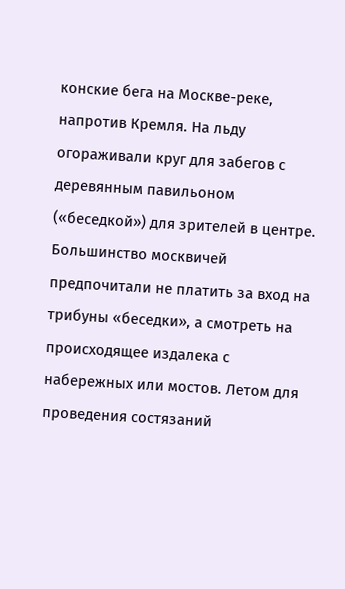конские бега на Москве-реке, напротив Кремля. На льду огораживали круг для забегов с деревянным павильоном («беседкой») для зрителей в центре. Большинство москвичей предпочитали не платить за вход на трибуны «беседки», а смотреть на происходящее издалека с набережных или мостов. Летом для проведения состязаний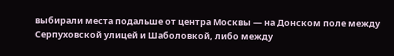выбирали места подальше от центра Москвы — на Донском поле между Серпуховской улицей и Шаболовкой, либо между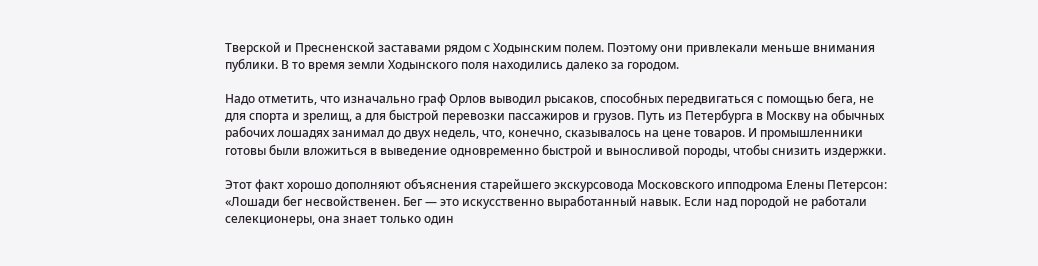Тверской и Пресненской заставами рядом с Ходынским полем. Поэтому они привлекали меньше внимания публики. В то время земли Ходынского поля находились далеко за городом.

Надо отметить, что изначально граф Орлов выводил рысаков, способных передвигаться с помощью бега, не для спорта и зрелищ, а для быстрой перевозки пассажиров и грузов. Путь из Петербурга в Москву на обычных рабочих лошадях занимал до двух недель, что, конечно, сказывалось на цене товаров. И промышленники готовы были вложиться в выведение одновременно быстрой и выносливой породы, чтобы снизить издержки.

Этот факт хорошо дополняют объяснения старейшего экскурсовода Московского ипподрома Елены Петерсон: «Лошади бег несвойственен. Бег — это искусственно выработанный навык. Если над породой не работали селекционеры, она знает только один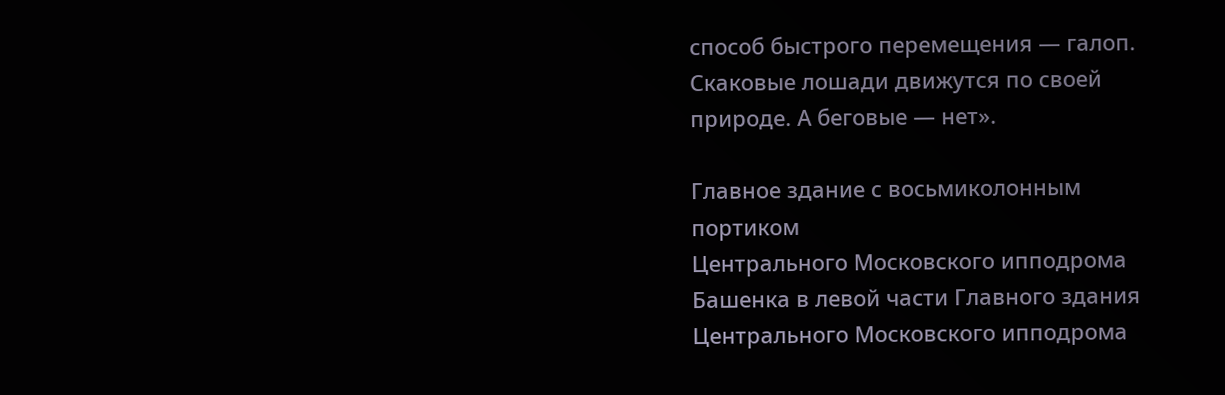способ быстрого перемещения — галоп. Скаковые лошади движутся по своей природе. А беговые — нет».

Главное здание с восьмиколонным портиком
Центрального Московского ипподрома
Башенка в левой части Главного здания
Центрального Московского ипподрома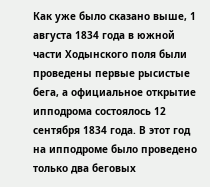Как уже было сказано выше, 1 августа 1834 года в южной части Ходынского поля были проведены первые рысистые бега, а официальное открытие ипподрома состоялось 12 сентября 1834 года. В этот год на ипподроме было проведено только два беговых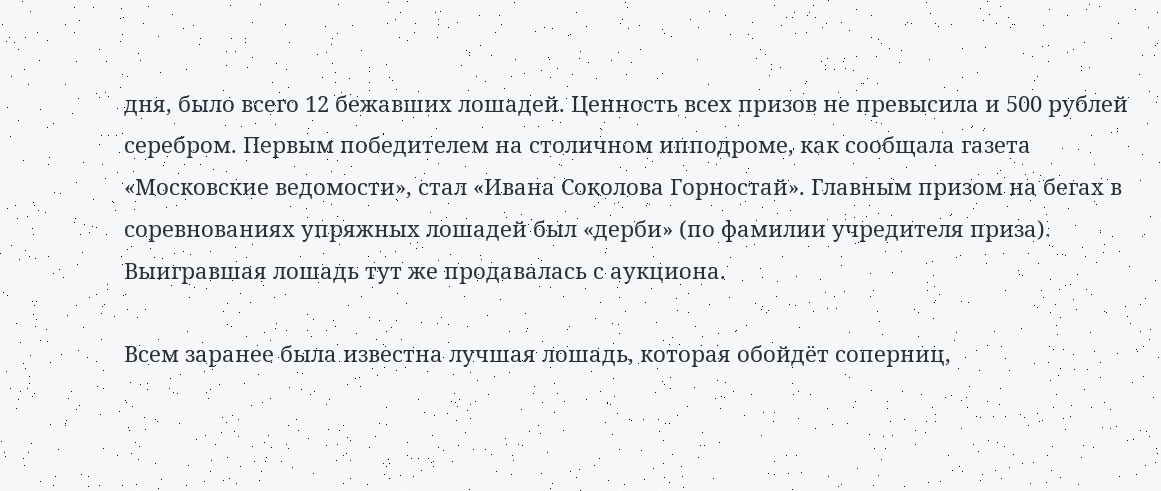дня, было всего 12 бежавших лошадей. Ценность всех призов не превысила и 500 рублей серебром. Первым победителем на столичном ипподроме, как сообщала газета «Московские ведомости», стал «Ивана Соколова Горностай». Главным призом на бегах в соревнованиях упряжных лошадей был «дерби» (по фамилии учредителя приза). Выигравшая лошадь тут же продавалась с аукциона.

Всем заранее была известна лучшая лошадь, которая обойдёт соперниц,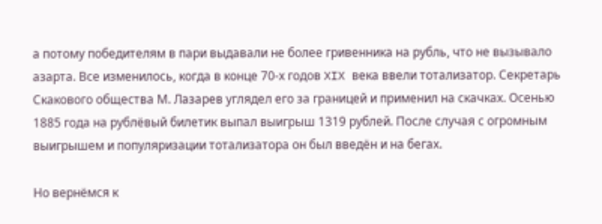а потому победителям в пари выдавали не более гривенника на рубль, что не вызывало азарта. Все изменилось, когда в конце 70-х годов XIX века ввели тотализатор. Секретарь Скакового общества М. Лазарев углядел его за границей и применил на скачках. Осенью 1885 года на рублёвый билетик выпал выигрыш 1319 рублей. После случая с огромным выигрышем и популяризации тотализатора он был введён и на бегах.

Но вернёмся к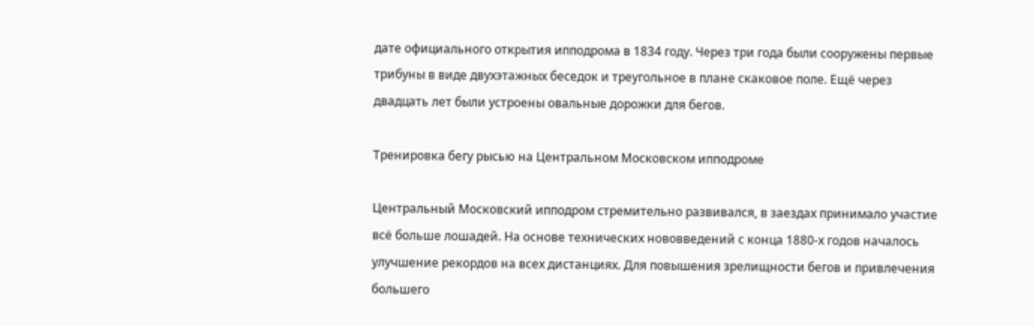дате официального открытия ипподрома в 1834 году. Через три года были сооружены первые трибуны в виде двухэтажных беседок и треугольное в плане скаковое поле. Ещё через двадцать лет были устроены овальные дорожки для бегов.

Тренировка бегу рысью на Центральном Московском ипподроме

Центральный Московский ипподром стремительно развивался, в заездах принимало участие всё больше лошадей. На основе технических нововведений с конца 1880-х годов началось улучшение рекордов на всех дистанциях. Для повышения зрелищности бегов и привлечения большего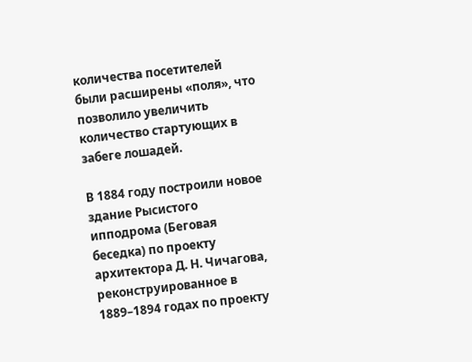количества посетителей были расширены «поля», что позволило увеличить количество стартующих в забеге лошадей.

В 1884 году построили новое здание Рысистого ипподрома (Беговая беседка) по проекту архитектора Д. Н. Чичагова, реконструированное в 1889–1894 годах по проекту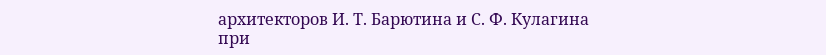архитекторов И. Т. Барютина и С. Ф. Кулагина при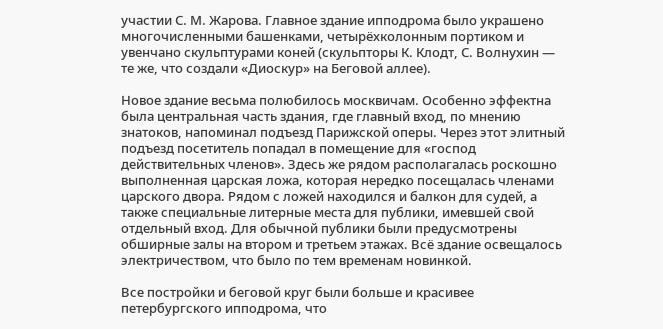участии С. М. Жарова. Главное здание ипподрома было украшено многочисленными башенками, четырёхколонным портиком и увенчано скульптурами коней (скульпторы К. Клодт, С. Волнухин — те же, что создали «Диоскур» на Беговой аллее).

Новое здание весьма полюбилось москвичам. Особенно эффектна была центральная часть здания, где главный вход, по мнению знатоков, напоминал подъезд Парижской оперы. Через этот элитный подъезд посетитель попадал в помещение для «господ действительных членов». Здесь же рядом располагалась роскошно выполненная царская ложа, которая нередко посещалась членами царского двора. Рядом с ложей находился и балкон для судей, а также специальные литерные места для публики, имевшей свой отдельный вход. Для обычной публики были предусмотрены обширные залы на втором и третьем этажах. Всё здание освещалось электричеством, что было по тем временам новинкой.

Все постройки и беговой круг были больше и красивее петербургского ипподрома, что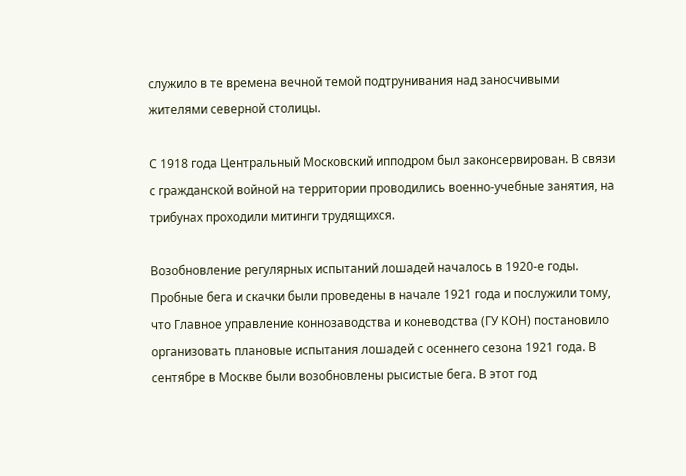служило в те времена вечной темой подтрунивания над заносчивыми жителями северной столицы.

С 1918 года Центральный Московский ипподром был законсервирован. В связи с гражданской войной на территории проводились военно-учебные занятия, на трибунах проходили митинги трудящихся.

Возобновление регулярных испытаний лошадей началось в 1920-е годы. Пробные бега и скачки были проведены в начале 1921 года и послужили тому, что Главное управление коннозаводства и коневодства (ГУ КОН) постановило организовать плановые испытания лошадей с осеннего сезона 1921 года. В сентябре в Москве были возобновлены рысистые бега. В этот год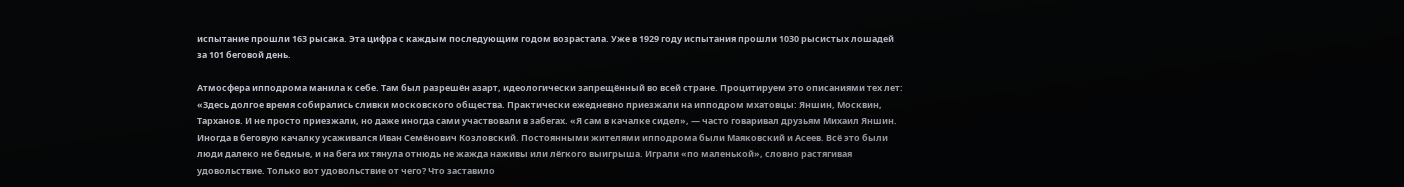испытание прошли 163 рысака. Эта цифра с каждым последующим годом возрастала. Уже в 1929 году испытания прошли 1030 рысистых лошадей за 101 беговой день.

Атмосфера ипподрома манила к себе. Там был разрешён азарт, идеологически запрещённый во всей стране. Процитируем это описаниями тех лет: «Здесь долгое время собирались сливки московского общества. Практически ежедневно приезжали на ипподром мхатовцы: Яншин, Москвин, Тарханов. И не просто приезжали, но даже иногда сами участвовали в забегах. «Я сам в качалке сидел», — часто говаривал друзьям Михаил Яншин. Иногда в беговую качалку усаживался Иван Семёнович Козловский. Постоянными жителями ипподрома были Маяковский и Асеев. Всё это были люди далеко не бедные, и на бега их тянула отнюдь не жажда наживы или лёгкого выигрыша. Играли «по маленькой», словно растягивая удовольствие. Только вот удовольствие от чего? Что заставило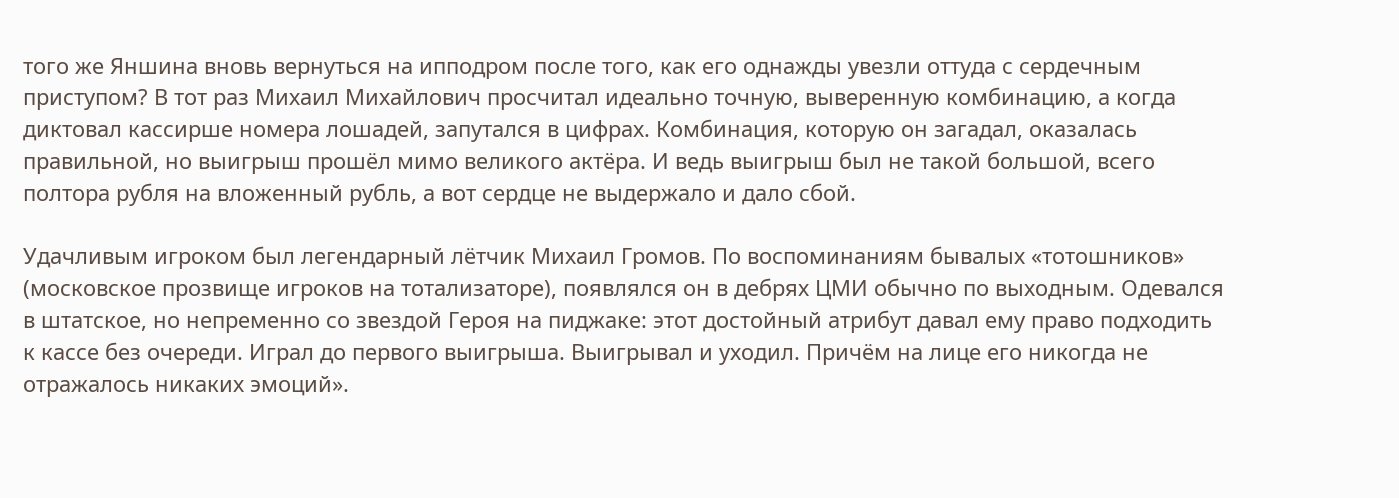того же Яншина вновь вернуться на ипподром после того, как его однажды увезли оттуда с сердечным приступом? В тот раз Михаил Михайлович просчитал идеально точную, выверенную комбинацию, а когда диктовал кассирше номера лошадей, запутался в цифрах. Комбинация, которую он загадал, оказалась правильной, но выигрыш прошёл мимо великого актёра. И ведь выигрыш был не такой большой, всего полтора рубля на вложенный рубль, а вот сердце не выдержало и дало сбой.

Удачливым игроком был легендарный лётчик Михаил Громов. По воспоминаниям бывалых «тотошников» (московское прозвище игроков на тотализаторе), появлялся он в дебрях ЦМИ обычно по выходным. Одевался в штатское, но непременно со звездой Героя на пиджаке: этот достойный атрибут давал ему право подходить к кассе без очереди. Играл до первого выигрыша. Выигрывал и уходил. Причём на лице его никогда не отражалось никаких эмоций».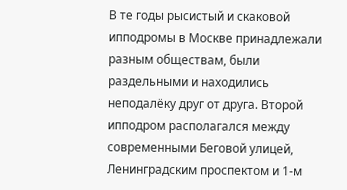В те годы рысистый и скаковой ипподромы в Москве принадлежали разным обществам, были раздельными и находились неподалёку друг от друга. Второй ипподром располагался между современными Беговой улицей, Ленинградским проспектом и 1-м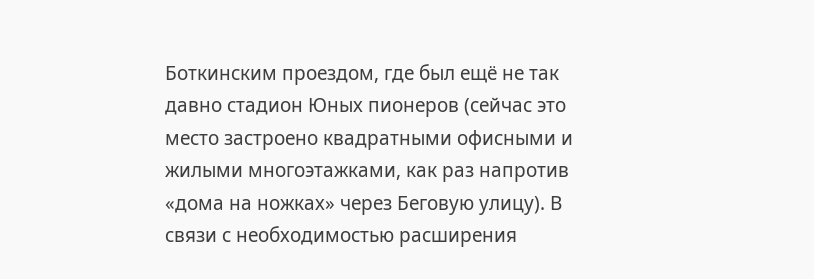Боткинским проездом, где был ещё не так давно стадион Юных пионеров (сейчас это место застроено квадратными офисными и жилыми многоэтажками, как раз напротив «дома на ножках» через Беговую улицу). В связи с необходимостью расширения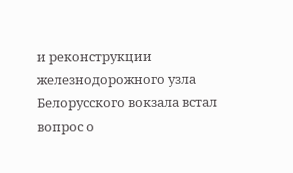и реконструкции железнодорожного узла Белорусского вокзала встал вопрос о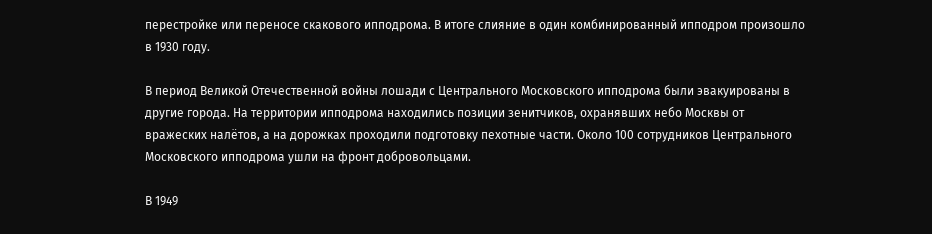перестройке или переносе скакового ипподрома. В итоге слияние в один комбинированный ипподром произошло в 1930 году.

В период Великой Отечественной войны лошади с Центрального Московского ипподрома были эвакуированы в другие города. На территории ипподрома находились позиции зенитчиков, охранявших небо Москвы от вражеских налётов, а на дорожках проходили подготовку пехотные части. Около 100 сотрудников Центрального Московского ипподрома ушли на фронт добровольцами.

В 1949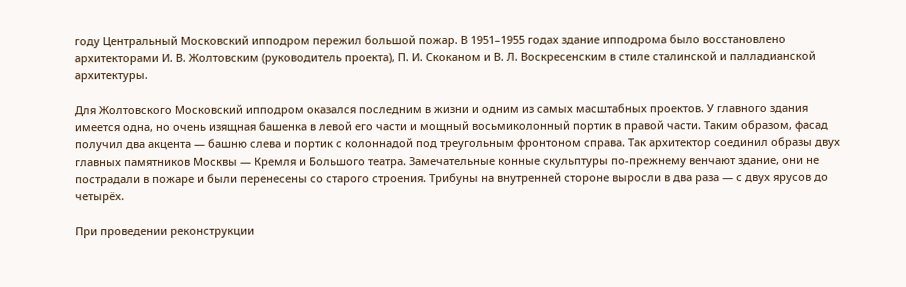году Центральный Московский ипподром пережил большой пожар. В 1951–1955 годах здание ипподрома было восстановлено архитекторами И. В. Жолтовским (руководитель проекта), П. И. Скоканом и В. Л. Воскресенским в стиле сталинской и палладианской архитектуры.

Для Жолтовского Московский ипподром оказался последним в жизни и одним из самых масштабных проектов. У главного здания имеется одна, но очень изящная башенка в левой его части и мощный восьмиколонный портик в правой части. Таким образом, фасад получил два акцента — башню слева и портик с колоннадой под треугольным фронтоном справа. Так архитектор соединил образы двух главных памятников Москвы — Кремля и Большого театра. Замечательные конные скульптуры по-прежнему венчают здание, они не пострадали в пожаре и были перенесены со старого строения. Трибуны на внутренней стороне выросли в два раза — с двух ярусов до четырёх.

При проведении реконструкции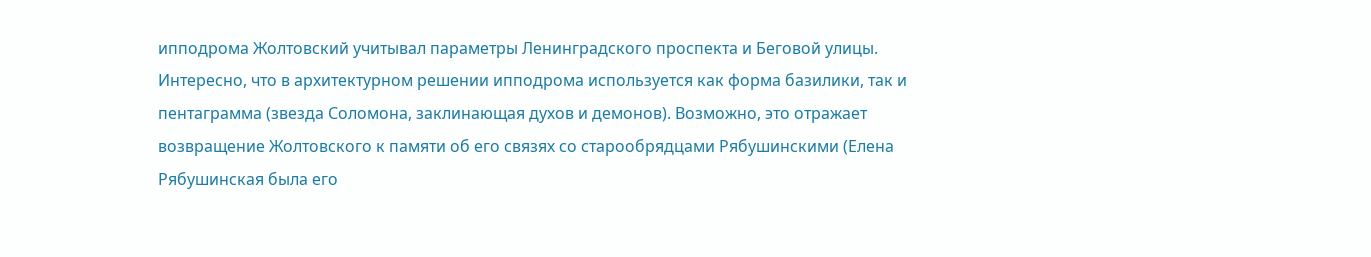ипподрома Жолтовский учитывал параметры Ленинградского проспекта и Беговой улицы. Интересно, что в архитектурном решении ипподрома используется как форма базилики, так и пентаграмма (звезда Соломона, заклинающая духов и демонов). Возможно, это отражает возвращение Жолтовского к памяти об его связях со старообрядцами Рябушинскими (Елена Рябушинская была его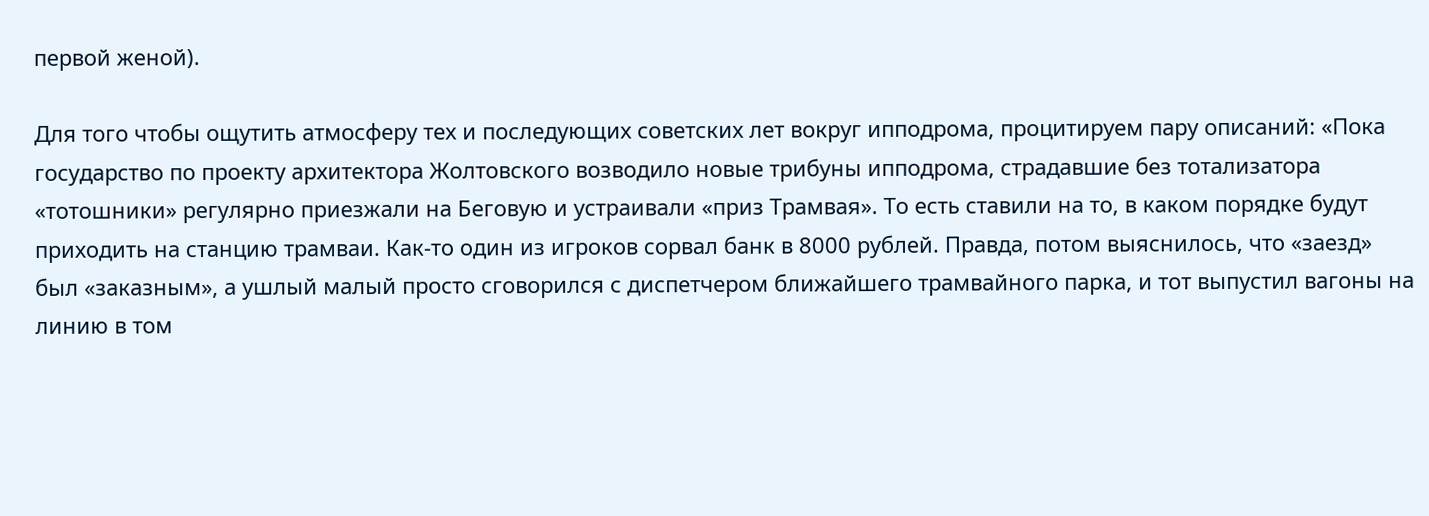первой женой).

Для того чтобы ощутить атмосферу тех и последующих советских лет вокруг ипподрома, процитируем пару описаний: «Пока государство по проекту архитектора Жолтовского возводило новые трибуны ипподрома, страдавшие без тотализатора «тотошники» регулярно приезжали на Беговую и устраивали «приз Трамвая». То есть ставили на то, в каком порядке будут приходить на станцию трамваи. Как-то один из игроков сорвал банк в 8000 рублей. Правда, потом выяснилось, что «заезд» был «заказным», а ушлый малый просто сговорился с диспетчером ближайшего трамвайного парка, и тот выпустил вагоны на линию в том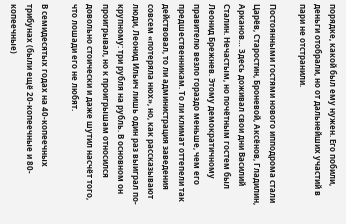порядке, какой был ему нужен. Его побили, деньги отобрали, но от дальнейших участий в пари не отстранили.

Постоянными гостями нового ипподрома стали Царёв, Старостин, Броневой, Аксёнов, Гладилин, Арканов… Здесь доживал свои дни Василий Сталин. Нечастым, но почётным гостем был Леонид Брежнев. Этому демократичному правителю везло гораздо меньше, чем его предшественникам. То ли климат оттепели так действовал, то ли администрация заведения совсем «потеряла нюх», но, как рассказывают люди, Леонид Ильич лишь один раз выиграл по-крупному: три рубля на рубль. В основном он проигрывал, но к проигрышам относился довольно стоически и даже шутил насчёт того, что лошади его не любят.

В семидесятых годах на 40-копеечных трибунах (были ещё 20-копеечные и 80-копеечные)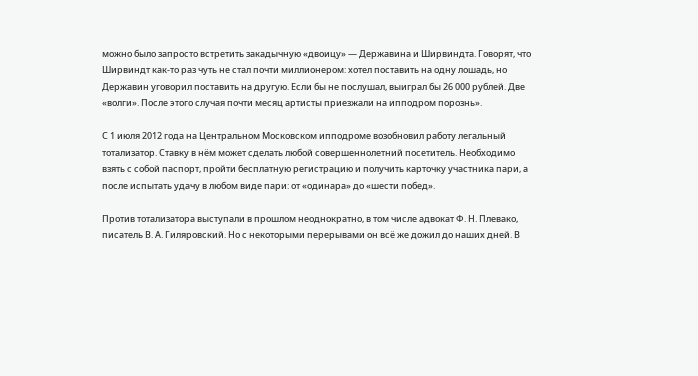можно было запросто встретить закадычную «двоицу» — Державина и Ширвиндта. Говорят, что Ширвиндт как-то раз чуть не стал почти миллионером: хотел поставить на одну лошадь, но Державин уговорил поставить на другую. Если бы не послушал, выиграл бы 26 000 рублей. Две «волги». После этого случая почти месяц артисты приезжали на ипподром порознь».

С 1 июля 2012 года на Центральном Московском ипподроме возобновил работу легальный тотализатор. Ставку в нём может сделать любой совершеннолетний посетитель. Необходимо взять с собой паспорт, пройти бесплатную регистрацию и получить карточку участника пари, а после испытать удачу в любом виде пари: от «одинара» до «шести побед».

Против тотализатора выступали в прошлом неоднократно, в том числе адвокат Ф. Н. Плевако, писатель В. А. Гиляровский. Но с некоторыми перерывами он всё же дожил до наших дней. В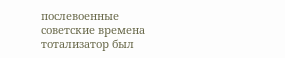послевоенные советские времена тотализатор был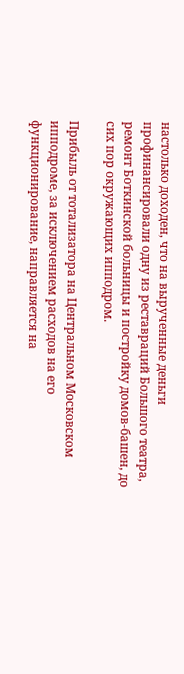настолько доходен, что на вырученные деньги профинансировали одну из реставраций Большого театра, ремонт Боткинской больницы и постройку домов-башен, до сих пор окружающих ипподром.

Прибыль от тотализатора на Центральном Московском ипподроме, за исключением расходов на его функционирование, направляется на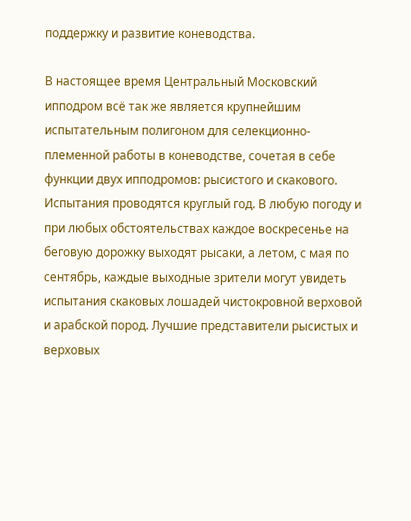поддержку и развитие коневодства.

В настоящее время Центральный Московский ипподром всё так же является крупнейшим испытательным полигоном для селекционно-племенной работы в коневодстве, сочетая в себе функции двух ипподромов: рысистого и скакового. Испытания проводятся круглый год. В любую погоду и при любых обстоятельствах каждое воскресенье на беговую дорожку выходят рысаки, а летом, с мая по сентябрь, каждые выходные зрители могут увидеть испытания скаковых лошадей чистокровной верховой и арабской пород. Лучшие представители рысистых и верховых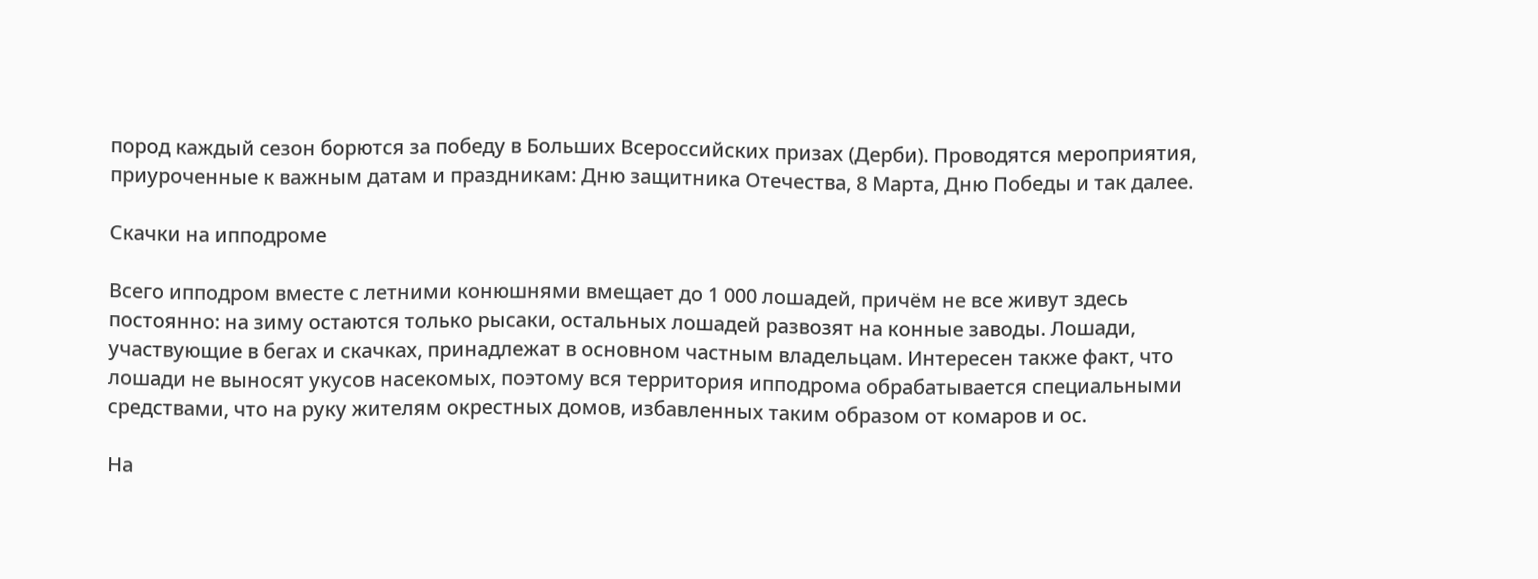пород каждый сезон борются за победу в Больших Всероссийских призах (Дерби). Проводятся мероприятия, приуроченные к важным датам и праздникам: Дню защитника Отечества, 8 Марта, Дню Победы и так далее.

Скачки на ипподроме

Всего ипподром вместе с летними конюшнями вмещает до 1 000 лошадей, причём не все живут здесь постоянно: на зиму остаются только рысаки, остальных лошадей развозят на конные заводы. Лошади, участвующие в бегах и скачках, принадлежат в основном частным владельцам. Интересен также факт, что лошади не выносят укусов насекомых, поэтому вся территория ипподрома обрабатывается специальными средствами, что на руку жителям окрестных домов, избавленных таким образом от комаров и ос.

На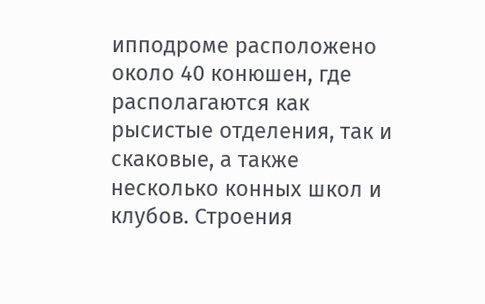ипподроме расположено около 40 конюшен, где располагаются как рысистые отделения, так и скаковые, а также несколько конных школ и клубов. Строения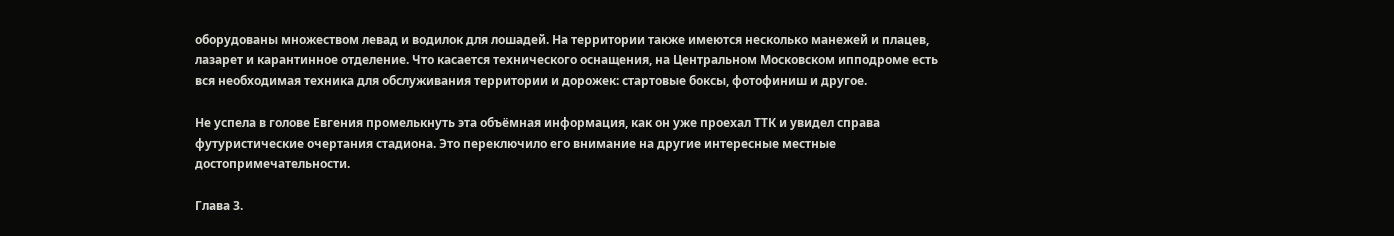оборудованы множеством левад и водилок для лошадей. На территории также имеются несколько манежей и плацев, лазарет и карантинное отделение. Что касается технического оснащения, на Центральном Московском ипподроме есть вся необходимая техника для обслуживания территории и дорожек: стартовые боксы, фотофиниш и другое.

Не успела в голове Евгения промелькнуть эта объёмная информация, как он уже проехал ТТК и увидел справа футуристические очертания стадиона. Это переключило его внимание на другие интересные местные достопримечательности.

Глава 3.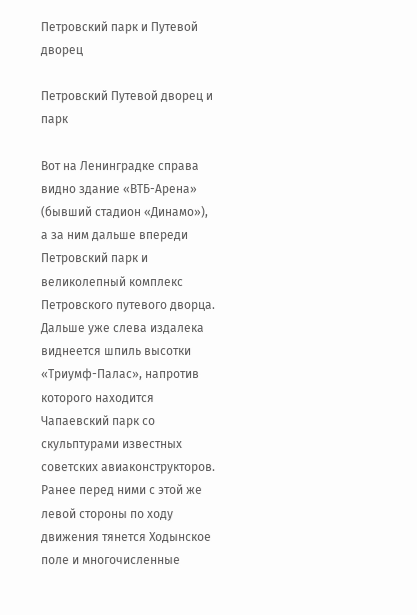Петровский парк и Путевой дворец

Петровский Путевой дворец и парк

Вот на Ленинградке справа видно здание «ВТБ-Арена» (бывший стадион «Динамо»), а за ним дальше впереди Петровский парк и великолепный комплекс Петровского путевого дворца. Дальше уже слева издалека виднеется шпиль высотки «Триумф-Палас», напротив которого находится Чапаевский парк со скульптурами известных советских авиаконструкторов. Ранее перед ними с этой же левой стороны по ходу движения тянется Ходынское поле и многочисленные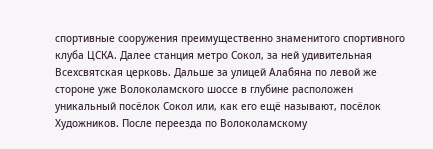спортивные сооружения преимущественно знаменитого спортивного клуба ЦСКА. Далее станция метро Сокол, за ней удивительная Всехсвятская церковь. Дальше за улицей Алабяна по левой же стороне уже Волоколамского шоссе в глубине расположен уникальный посёлок Сокол или, как его ещё называют, посёлок Художников. После переезда по Волоколамскому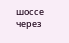шоссе через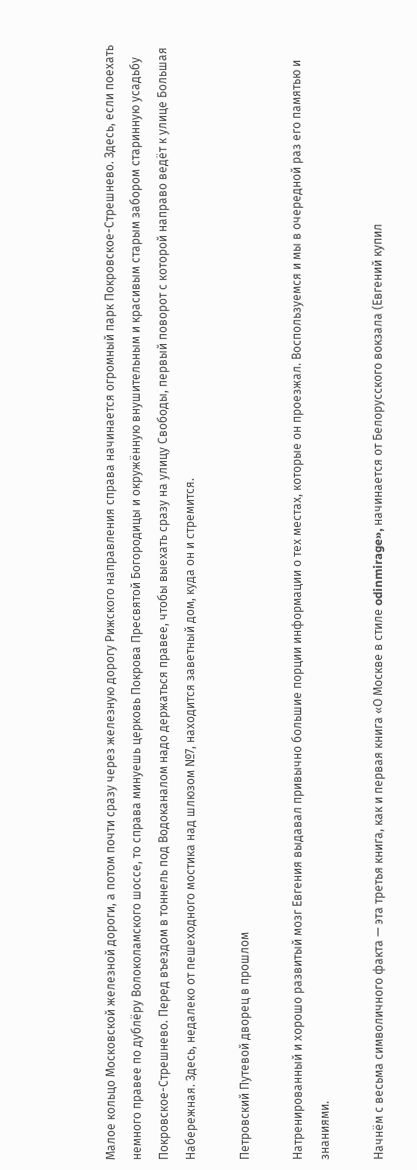Малое кольцо Московской железной дороги, а потом почти сразу через железную дорогу Рижского направления справа начинается огромный парк Покровское-Стрешнево. Здесь, если поехать немного правее по дублёру Волоколамского шоссе, то справа минуешь церковь Покрова Пресвятой Богородицы и окружённую внушительным и красивым старым забором старинную усадьбу Покровское-Стрешнево. Перед въездом в тоннель под Водоканалом надо держаться правее, чтобы выехать сразу на улицу Свободы, первый поворот с которой направо ведёт к улице Большая Набережная. Здесь, недалеко от пешеходного мостика над шлюзом №7, находится заветный дом, куда он и стремится.

Петровский Путевой дворец в прошлом

Натренированный и хорошо развитый мозг Евгения выдавал привычно большие порции информации о тех местах, которые он проезжал. Воспользуемся и мы в очередной раз его памятью и знаниями.

Начнём с весьма символичного факта — эта третья книга, как и первая книга «О Москве в стиле odinmirage», начинается от Белорусского вокзала (Евгений купил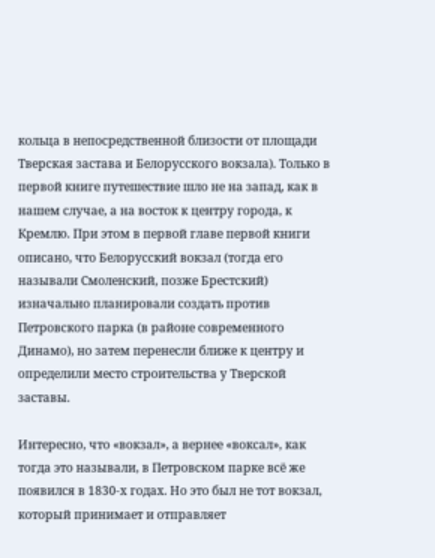кольца в непосредственной близости от площади Тверская застава и Белорусского вокзала). Только в первой книге путешествие шло не на запад, как в нашем случае, а на восток к центру города, к Кремлю. При этом в первой главе первой книги описано, что Белорусский вокзал (тогда его называли Смоленский, позже Брестский) изначально планировали создать против Петровского парка (в районе современного Динамо), но затем перенесли ближе к центру и определили место строительства у Тверской заставы.

Интересно, что «вокзал», а вернее «воксал», как тогда это называли, в Петровском парке всё же появился в 1830-х годах. Но это был не тот вокзал, который принимает и отправляет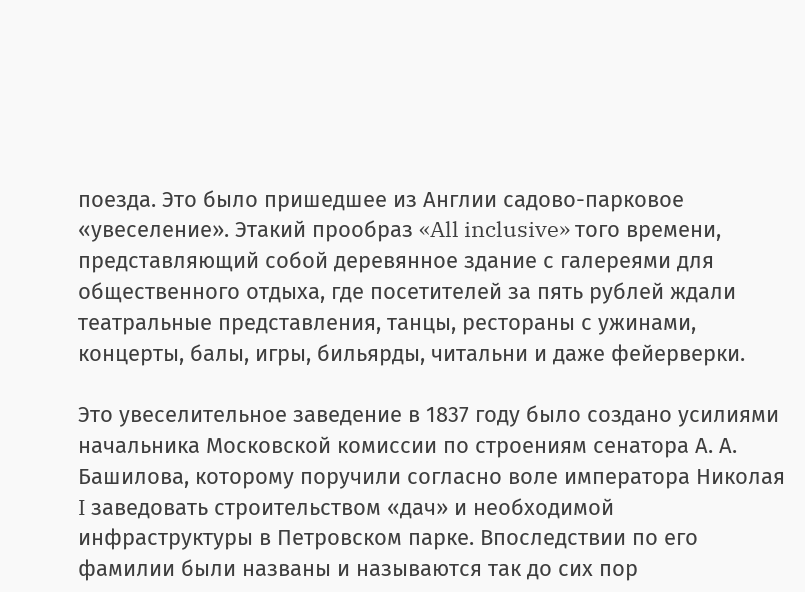поезда. Это было пришедшее из Англии садово-парковое «увеселение». Этакий прообраз «All inclusive» того времени, представляющий собой деревянное здание с галереями для общественного отдыха, где посетителей за пять рублей ждали театральные представления, танцы, рестораны с ужинами, концерты, балы, игры, бильярды, читальни и даже фейерверки.

Это увеселительное заведение в 1837 году было создано усилиями начальника Московской комиссии по строениям сенатора А. А. Башилова, которому поручили согласно воле императора Николая I заведовать строительством «дач» и необходимой инфраструктуры в Петровском парке. Впоследствии по его фамилии были названы и называются так до сих пор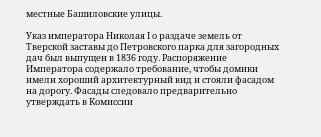местные Башиловские улицы.

Указ императора Николая I о раздаче земель от Тверской заставы до Петровского парка для загородных дач был выпущен в 1836 году. Распоряжение Императора содержало требование, чтобы домики имели хороший архитектурный вид и стояли фасадом на дорогу. Фасады следовало предварительно утверждать в Комиссии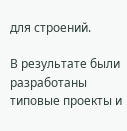для строений.

В результате были разработаны типовые проекты и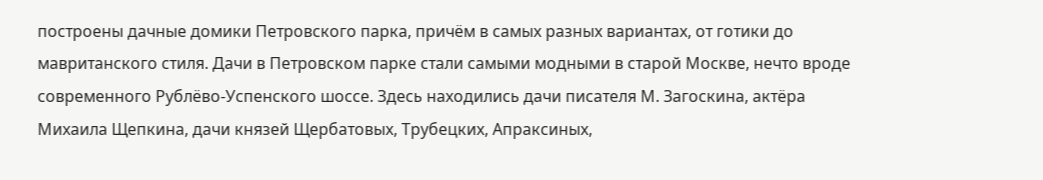построены дачные домики Петровского парка, причём в самых разных вариантах, от готики до мавританского стиля. Дачи в Петровском парке стали самыми модными в старой Москве, нечто вроде современного Рублёво-Успенского шоссе. Здесь находились дачи писателя М. Загоскина, актёра Михаила Щепкина, дачи князей Щербатовых, Трубецких, Апраксиных,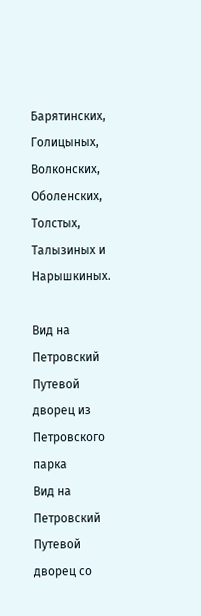Барятинских, Голицыных, Волконских, Оболенских, Толстых, Талызиных и Нарышкиных.

Вид на Петровский Путевой дворец из Петровского парка
Вид на Петровский Путевой дворец со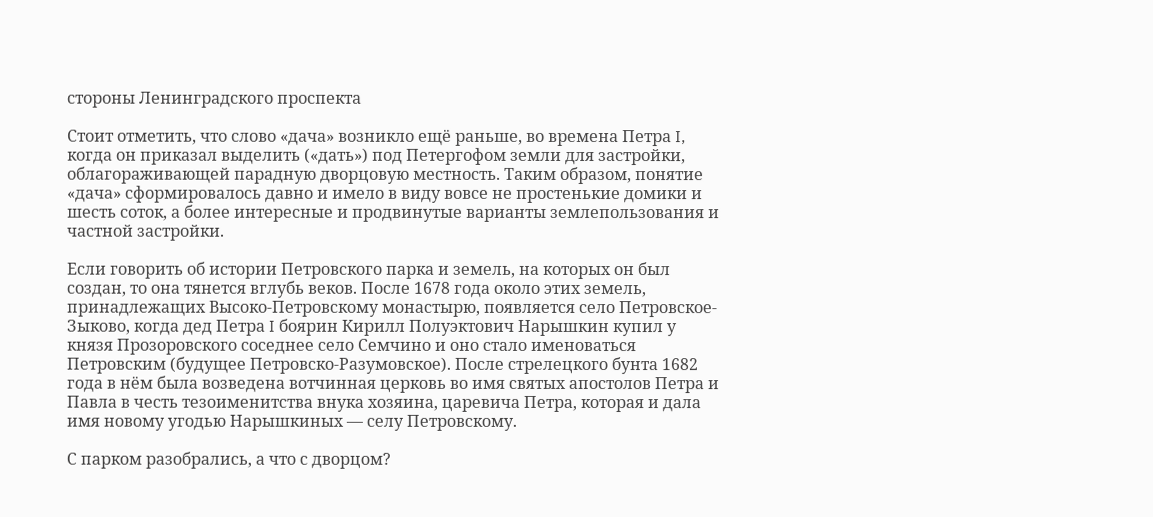стороны Ленинградского проспекта

Стоит отметить, что слово «дача» возникло ещё раньше, во времена Петра I, когда он приказал выделить («дать») под Петергофом земли для застройки, облагораживающей парадную дворцовую местность. Таким образом, понятие «дача» сформировалось давно и имело в виду вовсе не простенькие домики и шесть соток, а более интересные и продвинутые варианты землепользования и частной застройки.

Если говорить об истории Петровского парка и земель, на которых он был создан, то она тянется вглубь веков. После 1678 года около этих земель, принадлежащих Высоко-Петровскому монастырю, появляется село Петровское-Зыково, когда дед Петра I боярин Кирилл Полуэктович Нарышкин купил у князя Прозоровского соседнее село Семчино и оно стало именоваться Петровским (будущее Петровско-Разумовское). После стрелецкого бунта 1682 года в нём была возведена вотчинная церковь во имя святых апостолов Петра и Павла в честь тезоименитства внука хозяина, царевича Петра, которая и дала имя новому угодью Нарышкиных — селу Петровскому.

С парком разобрались, а что с дворцом?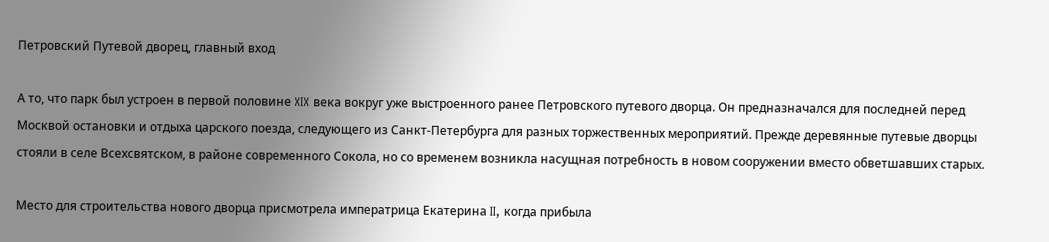Петровский Путевой дворец, главный вход

А то, что парк был устроен в первой половине XIX века вокруг уже выстроенного ранее Петровского путевого дворца. Он предназначался для последней перед Москвой остановки и отдыха царского поезда, следующего из Санкт-Петербурга для разных торжественных мероприятий. Прежде деревянные путевые дворцы стояли в селе Всехсвятском, в районе современного Сокола, но со временем возникла насущная потребность в новом сооружении вместо обветшавших старых.

Место для строительства нового дворца присмотрела императрица Екатерина II, когда прибыла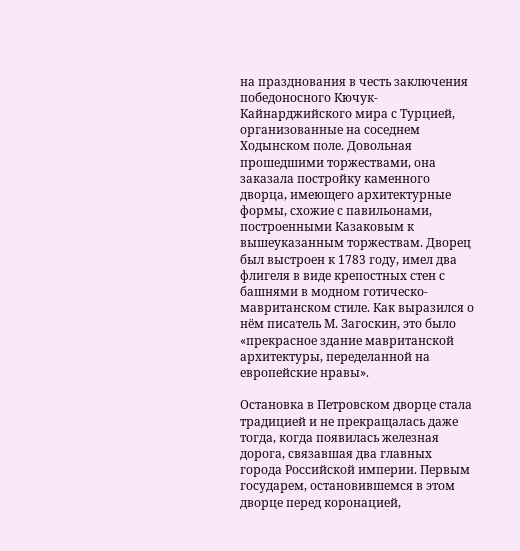на празднования в честь заключения победоносного Кючук-Кайнарджийского мира с Турцией, организованные на соседнем Ходынском поле. Довольная прошедшими торжествами, она заказала постройку каменного дворца, имеющего архитектурные формы, схожие с павильонами, построенными Казаковым к вышеуказанным торжествам. Дворец был выстроен к 1783 году, имел два флигеля в виде крепостных стен с башнями в модном готическо-мавританском стиле. Как выразился о нём писатель М. Загоскин, это было «прекрасное здание мавританской архитектуры, переделанной на европейские нравы».

Остановка в Петровском дворце стала традицией и не прекращалась даже тогда, когда появилась железная дорога, связавшая два главных города Российской империи. Первым государем, остановившемся в этом дворце перед коронацией,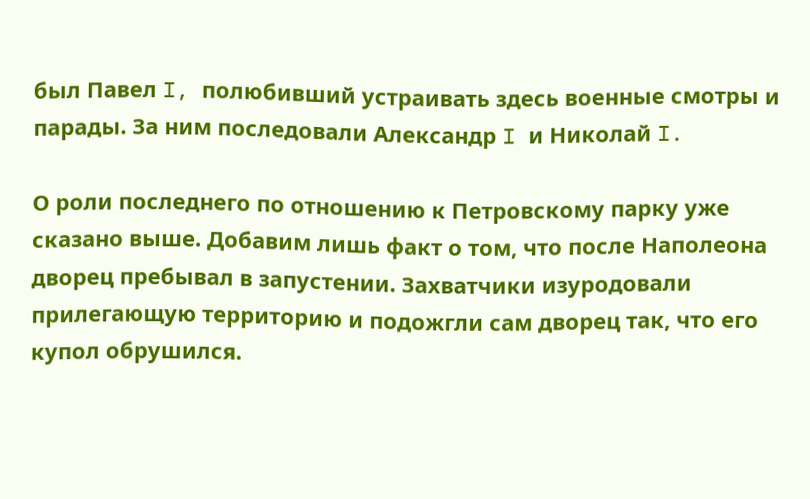был Павел I, полюбивший устраивать здесь военные смотры и парады. За ним последовали Александр I и Николай I.

О роли последнего по отношению к Петровскому парку уже сказано выше. Добавим лишь факт о том, что после Наполеона дворец пребывал в запустении. Захватчики изуродовали прилегающую территорию и подожгли сам дворец так, что его купол обрушился.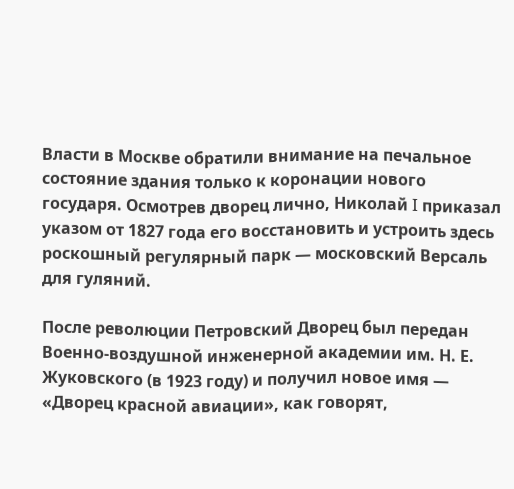Власти в Москве обратили внимание на печальное состояние здания только к коронации нового государя. Осмотрев дворец лично, Николай I приказал указом от 1827 года его восстановить и устроить здесь роскошный регулярный парк — московский Версаль для гуляний.

После революции Петровский Дворец был передан Военно-воздушной инженерной академии им. Н. Е. Жуковского (в 1923 году) и получил новое имя — «Дворец красной авиации», как говорят,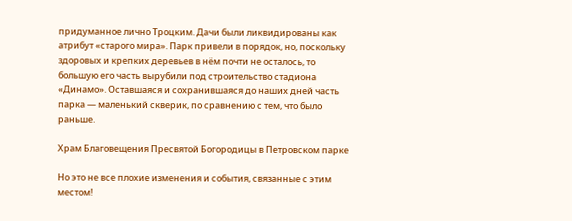придуманное лично Троцким. Дачи были ликвидированы как атрибут «старого мира». Парк привели в порядок, но, поскольку здоровых и крепких деревьев в нём почти не осталось, то большую его часть вырубили под строительство стадиона «Динамо». Оставшаяся и сохранившаяся до наших дней часть парка — маленький скверик, по сравнению с тем, что было раньше.

Храм Благовещения Пресвятой Богородицы в Петровском парке

Но это не все плохие изменения и события, связанные с этим местом!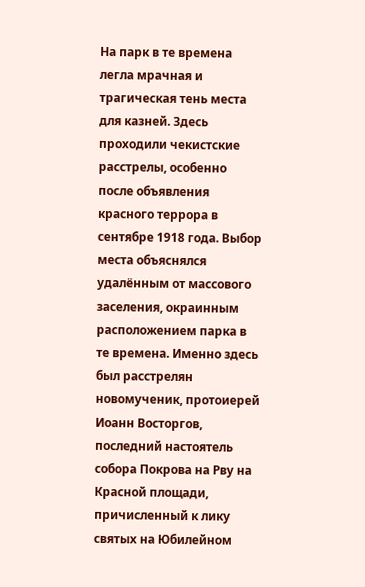На парк в те времена легла мрачная и трагическая тень места для казней. Здесь проходили чекистские расстрелы, особенно после объявления красного террора в сентябре 1918 года. Выбор места объяснялся удалённым от массового заселения, окраинным расположением парка в те времена. Именно здесь был расстрелян новомученик, протоиерей Иоанн Восторгов, последний настоятель собора Покрова на Рву на Красной площади, причисленный к лику святых на Юбилейном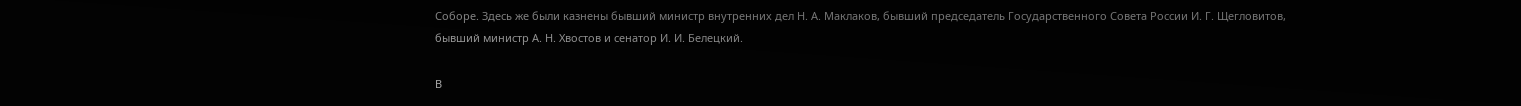Соборе. Здесь же были казнены бывший министр внутренних дел Н. А. Маклаков, бывший председатель Государственного Совета России И. Г. Щегловитов, бывший министр А. Н. Хвостов и сенатор И. И. Белецкий.

В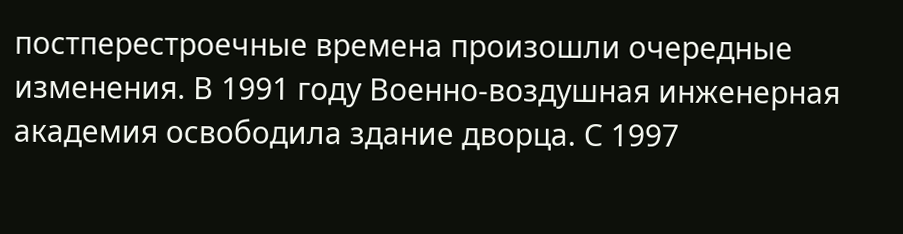постперестроечные времена произошли очередные изменения. В 1991 году Военно-воздушная инженерная академия освободила здание дворца. С 1997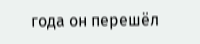года он перешёл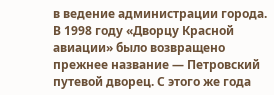в ведение администрации города. В 1998 году «Дворцу Красной авиации» было возвращено прежнее название — Петровский путевой дворец. С этого же года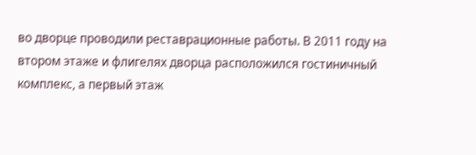во дворце проводили реставрационные работы. В 2011 году на втором этаже и флигелях дворца расположился гостиничный комплекс, а первый этаж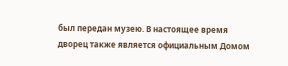был передан музею. В настоящее время дворец также является официальным Домом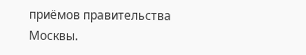приёмов правительства Москвы.